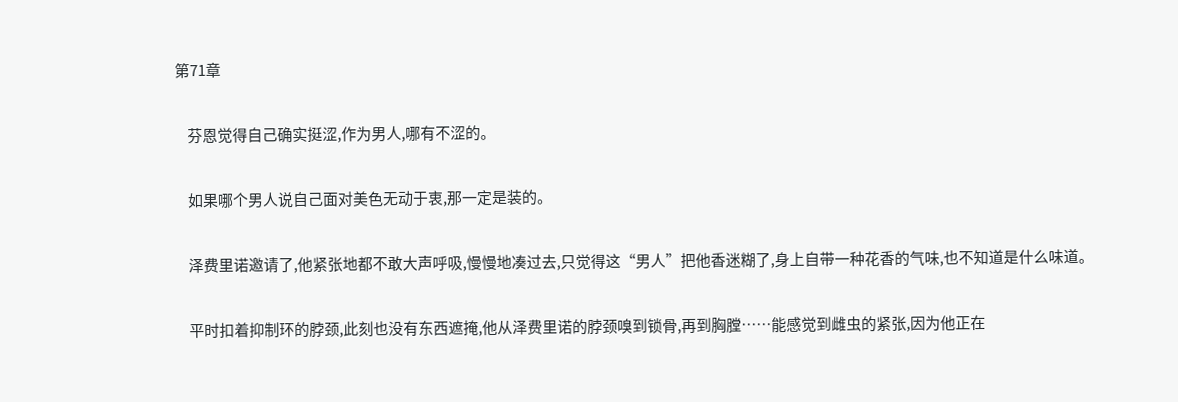第71章

    芬恩觉得自己确实挺涩,作为男人,哪有不涩的。

    如果哪个男人说自己面对美色无动于衷,那一定是装的。

    泽费里诺邀请了,他紧张地都不敢大声呼吸,慢慢地凑过去,只觉得这“男人”把他香迷糊了,身上自带一种花香的气味,也不知道是什么味道。

    平时扣着抑制环的脖颈,此刻也没有东西遮掩,他从泽费里诺的脖颈嗅到锁骨,再到胸膛……能感觉到雌虫的紧张,因为他正在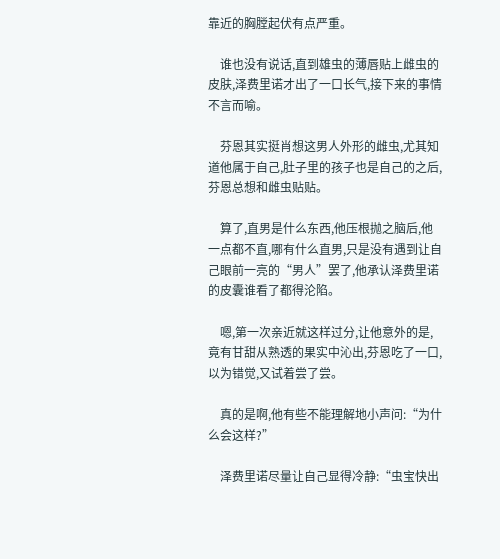靠近的胸膛起伏有点严重。

    谁也没有说话,直到雄虫的薄唇贴上雌虫的皮肤,泽费里诺才出了一口长气,接下来的事情不言而喻。

    芬恩其实挺肖想这男人外形的雌虫,尤其知道他属于自己,肚子里的孩子也是自己的之后,芬恩总想和雌虫贴贴。

    算了,直男是什么东西,他压根抛之脑后,他一点都不直,哪有什么直男,只是没有遇到让自己眼前一亮的“男人”罢了,他承认泽费里诺的皮囊谁看了都得沦陷。

    嗯,第一次亲近就这样过分,让他意外的是,竟有甘甜从熟透的果实中沁出,芬恩吃了一口,以为错觉,又试着尝了尝。

    真的是啊,他有些不能理解地小声问:“为什么会这样?”

    泽费里诺尽量让自己显得冷静:“虫宝快出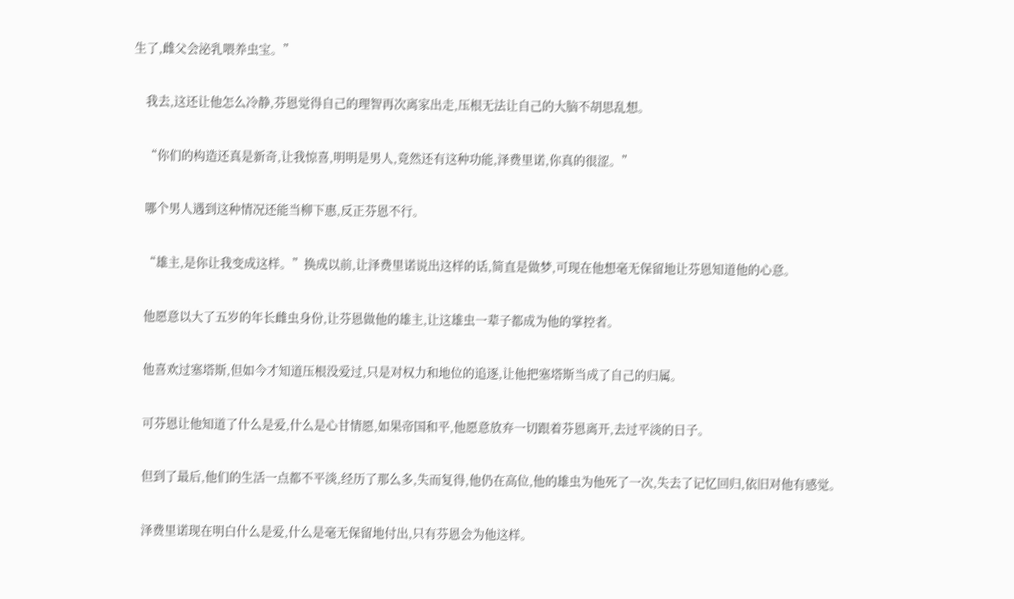生了,雌父会泌乳喂养虫宝。”

    我去,这还让他怎么冷静,芬恩觉得自己的理智再次离家出走,压根无法让自己的大脑不胡思乱想。

    “你们的构造还真是新奇,让我惊喜,明明是男人,竟然还有这种功能,泽费里诺,你真的很涩。”

    哪个男人遇到这种情况还能当柳下惠,反正芬恩不行。

    “雄主,是你让我变成这样。”换成以前,让泽费里诺说出这样的话,简直是做梦,可现在他想毫无保留地让芬恩知道他的心意。

    他愿意以大了五岁的年长雌虫身份,让芬恩做他的雄主,让这雄虫一辈子都成为他的掌控者。

    他喜欢过塞塔斯,但如今才知道压根没爱过,只是对权力和地位的追逐,让他把塞塔斯当成了自己的归属。

    可芬恩让他知道了什么是爱,什么是心甘情愿,如果帝国和平,他愿意放弃一切跟着芬恩离开,去过平淡的日子。

    但到了最后,他们的生活一点都不平淡,经历了那么多,失而复得,他仍在高位,他的雄虫为他死了一次,失去了记忆回归,依旧对他有感觉。

    泽费里诺现在明白什么是爱,什么是毫无保留地付出,只有芬恩会为他这样。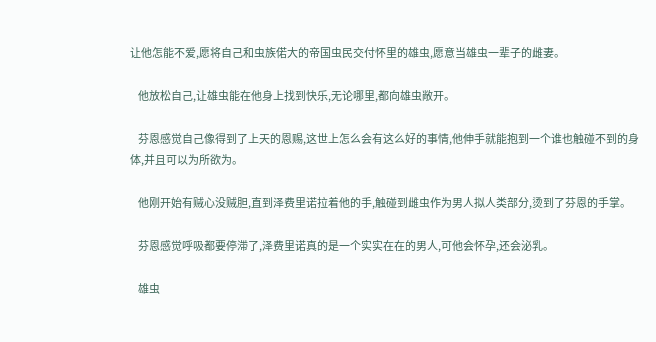让他怎能不爱,愿将自己和虫族偌大的帝国虫民交付怀里的雄虫,愿意当雄虫一辈子的雌妻。

    他放松自己,让雄虫能在他身上找到快乐,无论哪里,都向雄虫敞开。

    芬恩感觉自己像得到了上天的恩赐,这世上怎么会有这么好的事情,他伸手就能抱到一个谁也触碰不到的身体,并且可以为所欲为。

    他刚开始有贼心没贼胆,直到泽费里诺拉着他的手,触碰到雌虫作为男人拟人类部分,烫到了芬恩的手掌。

    芬恩感觉呼吸都要停滞了,泽费里诺真的是一个实实在在的男人,可他会怀孕,还会泌乳。

    雄虫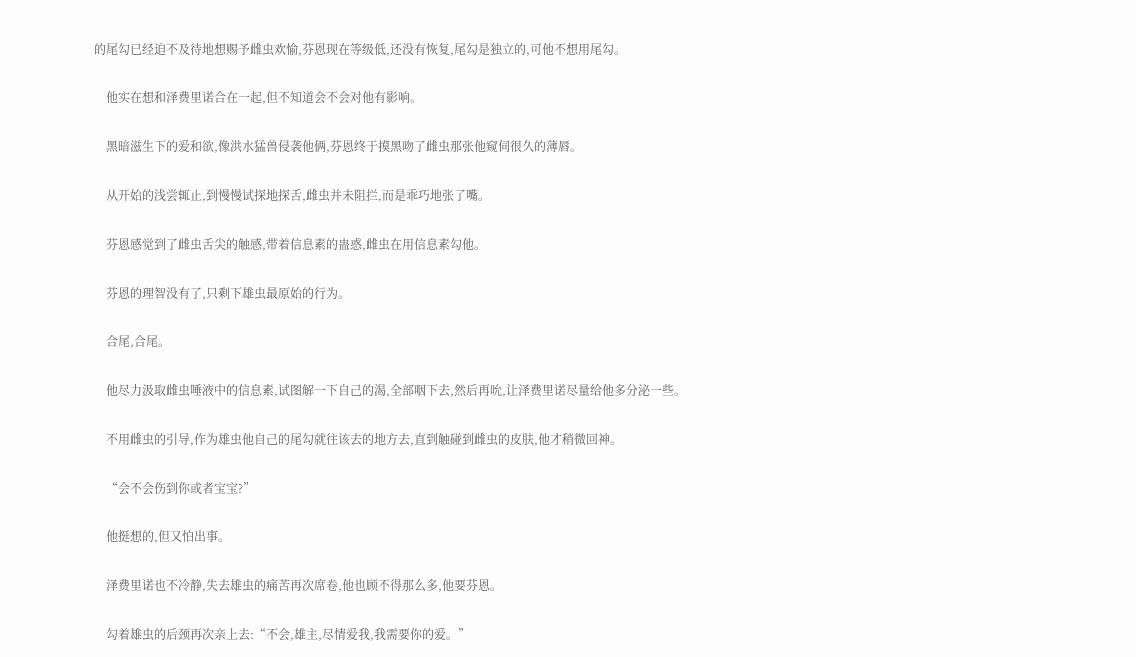的尾勾已经迫不及待地想赐予雌虫欢愉,芬恩现在等级低,还没有恢复,尾勾是独立的,可他不想用尾勾。

    他实在想和泽费里诺合在一起,但不知道会不会对他有影响。

    黑暗滋生下的爱和欲,像洪水猛兽侵袭他俩,芬恩终于摸黑吻了雌虫那张他窥伺很久的薄唇。

    从开始的浅尝辄止,到慢慢试探地探舌,雌虫并未阻拦,而是乖巧地张了嘴。

    芬恩感觉到了雌虫舌尖的触感,带着信息素的蛊惑,雌虫在用信息素勾他。

    芬恩的理智没有了,只剩下雄虫最原始的行为。

    合尾,合尾。

    他尽力汲取雌虫唾液中的信息素,试图解一下自己的渴,全部咽下去,然后再吮,让泽费里诺尽量给他多分泌一些。

    不用雌虫的引导,作为雄虫他自己的尾勾就往该去的地方去,直到触碰到雌虫的皮肤,他才稍微回神。

    “会不会伤到你或者宝宝?”

    他挺想的,但又怕出事。

    泽费里诺也不冷静,失去雄虫的痛苦再次席卷,他也顾不得那么多,他要芬恩。

    勾着雄虫的后颈再次亲上去:“不会,雄主,尽情爱我,我需要你的爱。”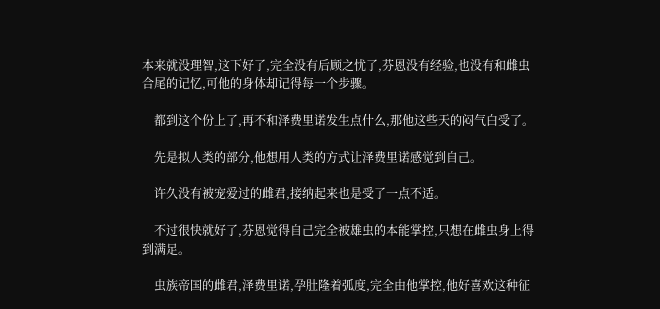本来就没理智,这下好了,完全没有后顾之忧了,芬恩没有经验,也没有和雌虫合尾的记忆,可他的身体却记得每一个步骤。

    都到这个份上了,再不和泽费里诺发生点什么,那他这些天的闷气白受了。

    先是拟人类的部分,他想用人类的方式让泽费里诺感觉到自己。

    许久没有被宠爱过的雌君,接纳起来也是受了一点不适。

    不过很快就好了,芬恩觉得自己完全被雄虫的本能掌控,只想在雌虫身上得到满足。

    虫族帝国的雌君,泽费里诺,孕肚隆着弧度,完全由他掌控,他好喜欢这种征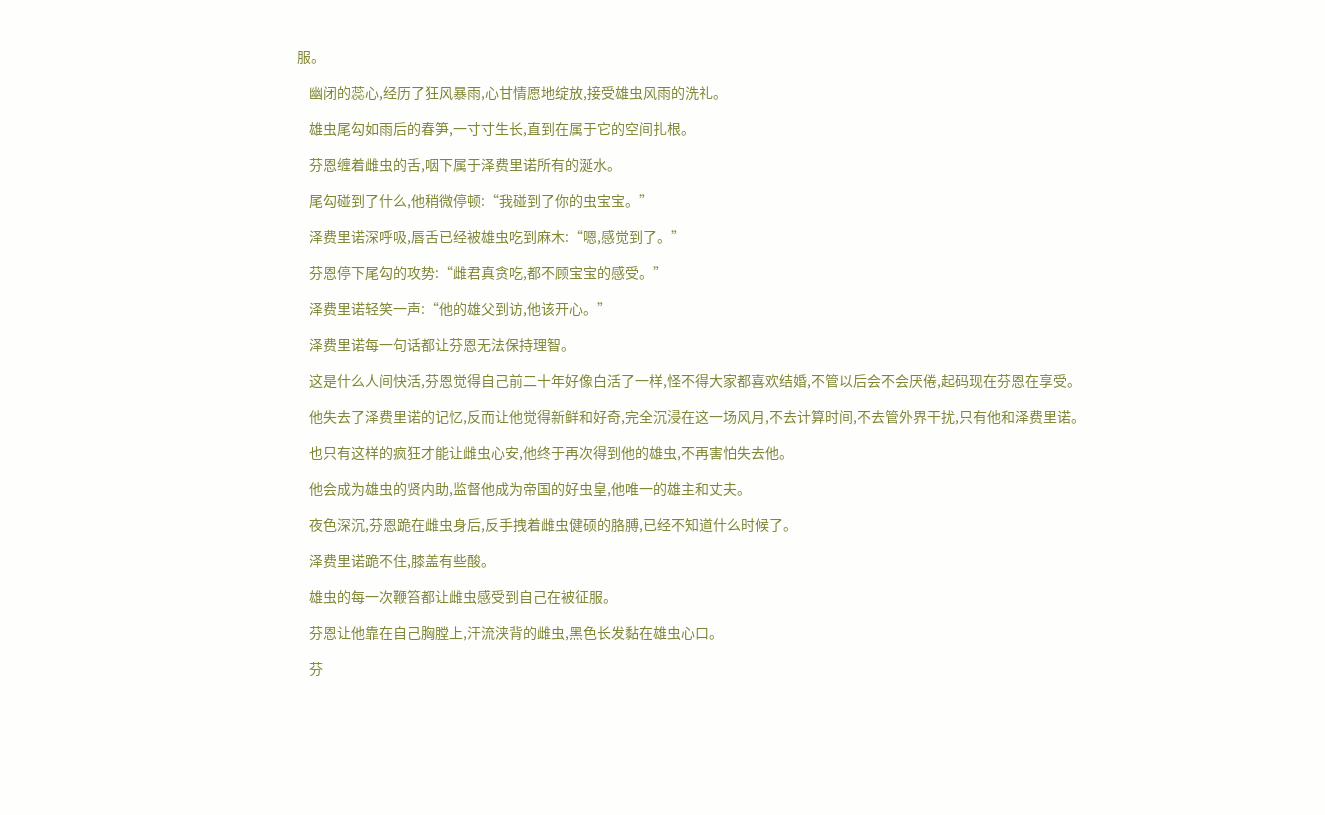服。

    幽闭的蕊心,经历了狂风暴雨,心甘情愿地绽放,接受雄虫风雨的洗礼。

    雄虫尾勾如雨后的春笋,一寸寸生长,直到在属于它的空间扎根。

    芬恩缠着雌虫的舌,咽下属于泽费里诺所有的涎水。

    尾勾碰到了什么,他稍微停顿:“我碰到了你的虫宝宝。”

    泽费里诺深呼吸,唇舌已经被雄虫吃到麻木:“嗯,感觉到了。”

    芬恩停下尾勾的攻势:“雌君真贪吃,都不顾宝宝的感受。”

    泽费里诺轻笑一声:“他的雄父到访,他该开心。”

    泽费里诺每一句话都让芬恩无法保持理智。

    这是什么人间快活,芬恩觉得自己前二十年好像白活了一样,怪不得大家都喜欢结婚,不管以后会不会厌倦,起码现在芬恩在享受。

    他失去了泽费里诺的记忆,反而让他觉得新鲜和好奇,完全沉浸在这一场风月,不去计算时间,不去管外界干扰,只有他和泽费里诺。

    也只有这样的疯狂才能让雌虫心安,他终于再次得到他的雄虫,不再害怕失去他。

    他会成为雄虫的贤内助,监督他成为帝国的好虫皇,他唯一的雄主和丈夫。

    夜色深沉,芬恩跪在雌虫身后,反手拽着雌虫健硕的胳膊,已经不知道什么时候了。

    泽费里诺跪不住,膝盖有些酸。

    雄虫的每一次鞭笞都让雌虫感受到自己在被征服。

    芬恩让他靠在自己胸膛上,汗流浃背的雌虫,黑色长发黏在雄虫心口。

    芬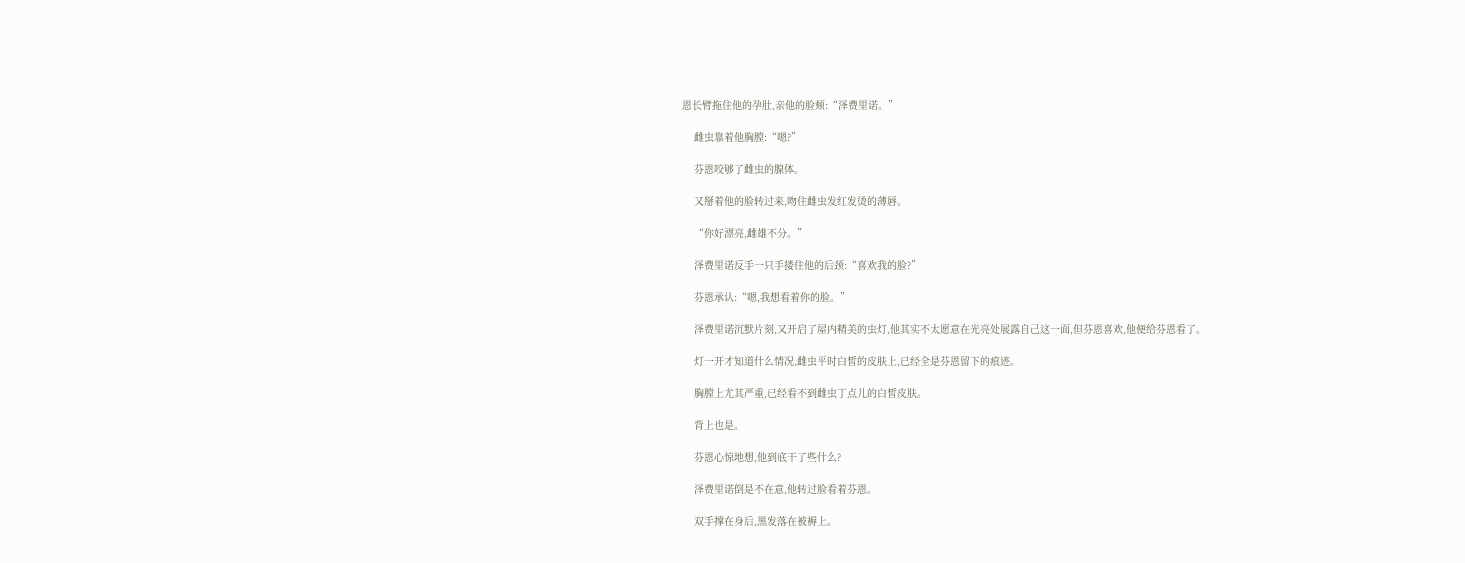恩长臂拖住他的孕肚,亲他的脸颊:“泽费里诺。”

    雌虫靠着他胸膛:“嗯?”

    芬恩咬够了雌虫的腺体。

    又掰着他的脸转过来,吻住雌虫发红发烫的薄唇。

    “你好漂亮,雌雄不分。”

    泽费里诺反手一只手搂住他的后颈:“喜欢我的脸?”

    芬恩承认:“嗯,我想看着你的脸。”

    泽费里诺沉默片刻,又开启了屋内精美的虫灯,他其实不太愿意在光亮处展露自己这一面,但芬恩喜欢,他便给芬恩看了。

    灯一开才知道什么情况,雌虫平时白皙的皮肤上,已经全是芬恩留下的痕迹。

    胸膛上尤其严重,已经看不到雌虫丁点儿的白皙皮肤。

    背上也是。

    芬恩心惊地想,他到底干了些什么?

    泽费里诺倒是不在意,他转过脸看着芬恩。

    双手撑在身后,黑发落在被褥上。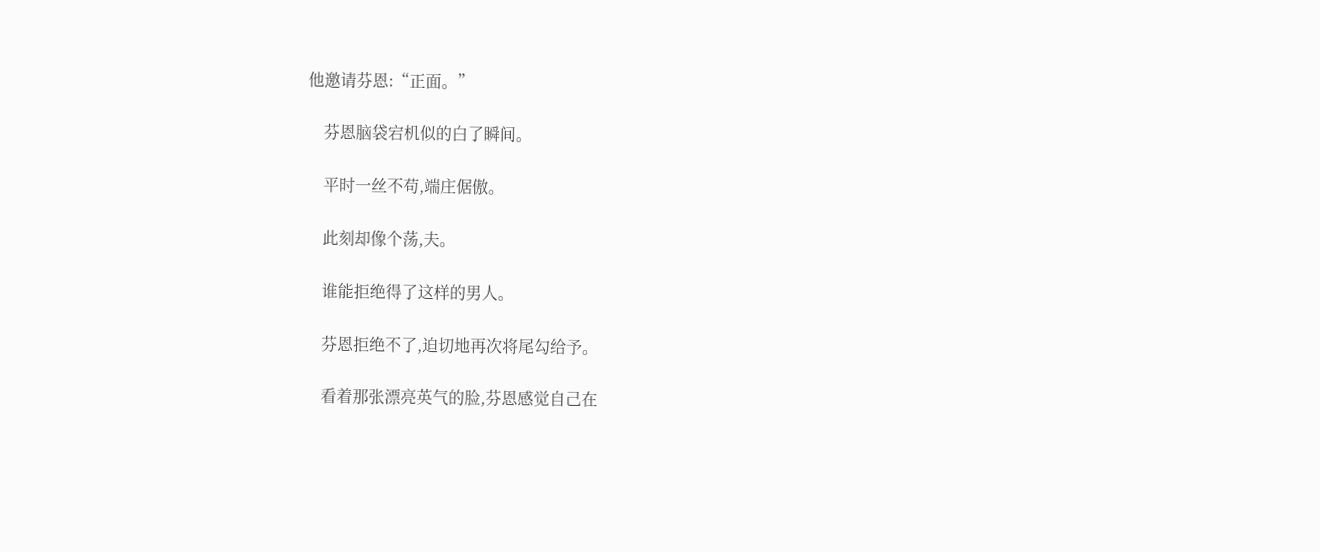他邀请芬恩:“正面。”

    芬恩脑袋宕机似的白了瞬间。

    平时一丝不苟,端庄倨傲。

    此刻却像个荡,夫。

    谁能拒绝得了这样的男人。

    芬恩拒绝不了,迫切地再次将尾勾给予。

    看着那张漂亮英气的脸,芬恩感觉自己在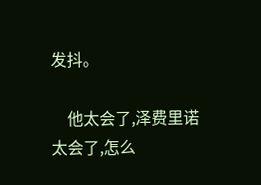发抖。

    他太会了,泽费里诺太会了,怎么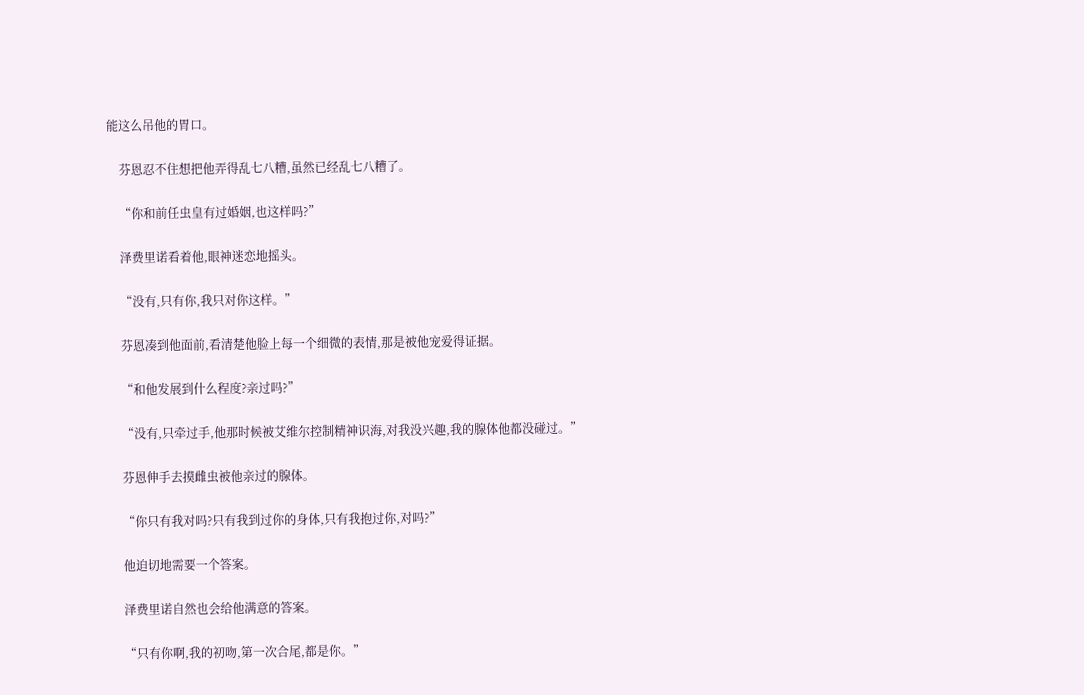能这么吊他的胃口。

    芬恩忍不住想把他弄得乱七八糟,虽然已经乱七八糟了。

    “你和前任虫皇有过婚姻,也这样吗?”

    泽费里诺看着他,眼神迷恋地摇头。

    “没有,只有你,我只对你这样。”

    芬恩凑到他面前,看清楚他脸上每一个细微的表情,那是被他宠爱得证据。

    “和他发展到什么程度?亲过吗?”

    “没有,只牵过手,他那时候被艾维尔控制精神识海,对我没兴趣,我的腺体他都没碰过。”

    芬恩伸手去摸雌虫被他亲过的腺体。

    “你只有我对吗?只有我到过你的身体,只有我抱过你,对吗?”

    他迫切地需要一个答案。

    泽费里诺自然也会给他满意的答案。

    “只有你啊,我的初吻,第一次合尾,都是你。”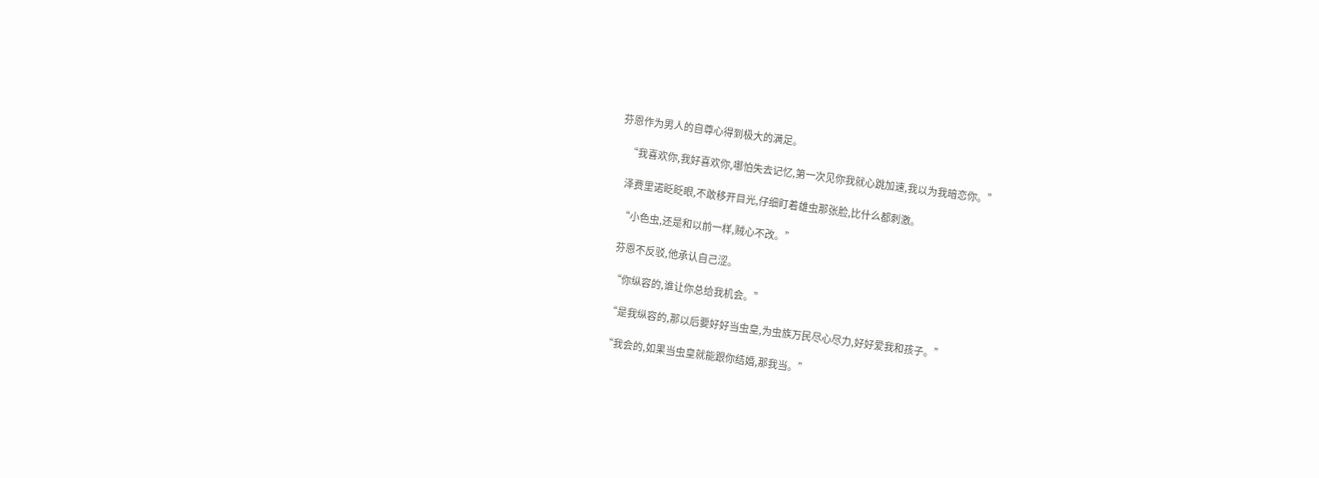芬恩作为男人的自尊心得到极大的满足。

    “我喜欢你,我好喜欢你,哪怕失去记忆,第一次见你我就心跳加速,我以为我暗恋你。”

    泽费里诺眨眨眼,不敢移开目光,仔细盯着雄虫那张脸,比什么都刺激。

    “小色虫,还是和以前一样,贼心不改。”

    芬恩不反驳,他承认自己涩。

    “你纵容的,谁让你总给我机会。”

    “是我纵容的,那以后要好好当虫皇,为虫族万民尽心尽力,好好爱我和孩子。”

    “我会的,如果当虫皇就能跟你结婚,那我当。”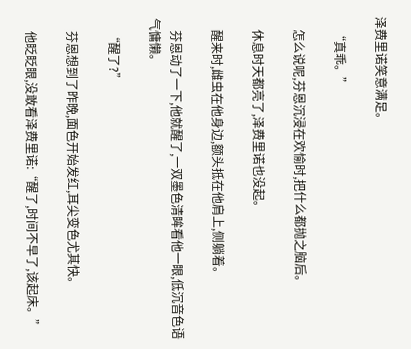泽费里诺笑意满足。

    “真乖。”

    怎么说呢,芬恩沉浸在欢愉时,把什么都抛之脑后。

    休息时天都亮了,泽费里诺也没起。

    醒来时,雌虫在他身边,额头抵在他肩上,侧躺着。

    芬恩动了一下,他就醒了,一双墨色清眸看他一眼,低沉音色语气慵懒。

    “醒了?”

    芬恩想到了昨晚,面色开始发红,耳尖变色尤其快。

    他眨眨眼,没敢看泽费里诺:“醒了,时间不早了,该起床。”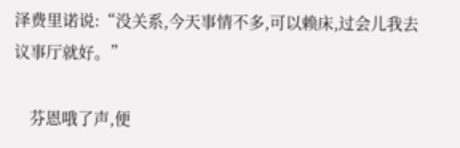泽费里诺说:“没关系,今天事情不多,可以赖床,过会儿我去议事厅就好。”

    芬恩哦了声,便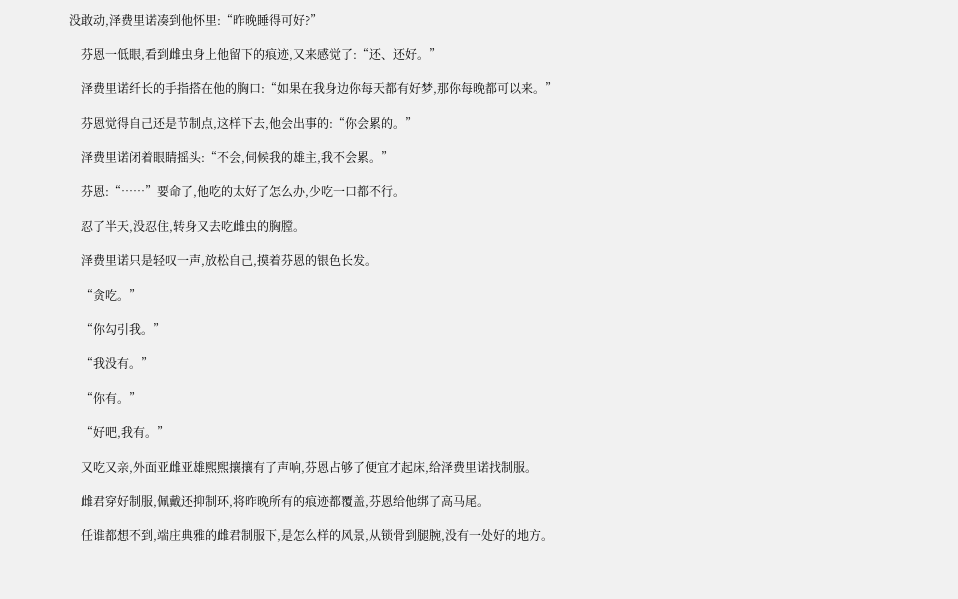没敢动,泽费里诺凑到他怀里:“昨晚睡得可好?”

    芬恩一低眼,看到雌虫身上他留下的痕迹,又来感觉了:“还、还好。”

    泽费里诺纤长的手指搭在他的胸口:“如果在我身边你每天都有好梦,那你每晚都可以来。”

    芬恩觉得自己还是节制点,这样下去,他会出事的:“你会累的。”

    泽费里诺闭着眼睛摇头:“不会,伺候我的雄主,我不会累。”

    芬恩:“……”要命了,他吃的太好了怎么办,少吃一口都不行。

    忍了半天,没忍住,转身又去吃雌虫的胸膛。

    泽费里诺只是轻叹一声,放松自己,摸着芬恩的银色长发。

    “贪吃。”

    “你勾引我。”

    “我没有。”

    “你有。”

    “好吧,我有。”

    又吃又亲,外面亚雌亚雄熙熙攘攘有了声响,芬恩占够了便宜才起床,给泽费里诺找制服。

    雌君穿好制服,佩戴还抑制环,将昨晚所有的痕迹都覆盖,芬恩给他绑了高马尾。

    任谁都想不到,端庄典雅的雌君制服下,是怎么样的风景,从锁骨到腿腕,没有一处好的地方。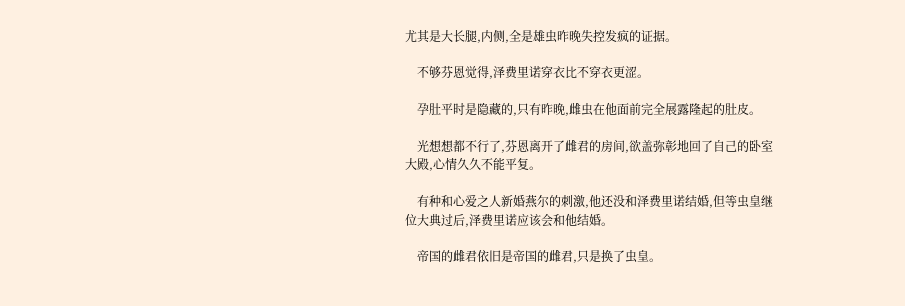尤其是大长腿,内侧,全是雄虫昨晚失控发疯的证据。

    不够芬恩觉得,泽费里诺穿衣比不穿衣更涩。

    孕肚平时是隐藏的,只有昨晚,雌虫在他面前完全展露隆起的肚皮。

    光想想都不行了,芬恩离开了雌君的房间,欲盖弥彰地回了自己的卧室大殿,心情久久不能平复。

    有种和心爱之人新婚燕尔的刺激,他还没和泽费里诺结婚,但等虫皇继位大典过后,泽费里诺应该会和他结婚。

    帝国的雌君依旧是帝国的雌君,只是换了虫皇。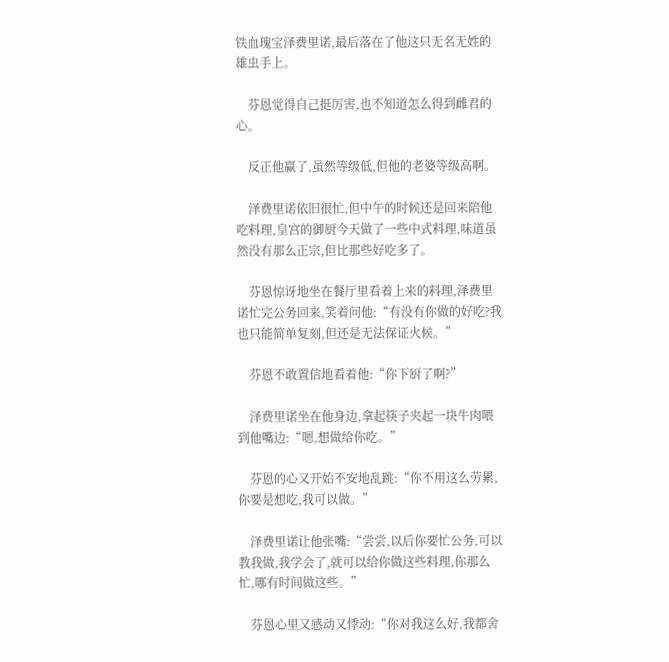铁血瑰宝泽费里诺,最后落在了他这只无名无姓的雄虫手上。

    芬恩觉得自己挺厉害,也不知道怎么得到雌君的心。

    反正他赢了,虽然等级低,但他的老婆等级高啊。

    泽费里诺依旧很忙,但中午的时候还是回来陪他吃料理,皇宫的御厨今天做了一些中式料理,味道虽然没有那么正宗,但比那些好吃多了。

    芬恩惊讶地坐在餐厅里看着上来的料理,泽费里诺忙完公务回来,笑着问他:“有没有你做的好吃?我也只能简单复刻,但还是无法保证火候。”

    芬恩不敢置信地看着他:“你下厨了啊?”

    泽费里诺坐在他身边,拿起筷子夹起一块牛肉喂到他嘴边:“嗯,想做给你吃。”

    芬恩的心又开始不安地乱跳:“你不用这么劳累,你要是想吃,我可以做。”

    泽费里诺让他张嘴:“尝尝,以后你要忙公务,可以教我做,我学会了,就可以给你做这些料理,你那么忙,哪有时间做这些。”

    芬恩心里又感动又悸动:“你对我这么好,我都舍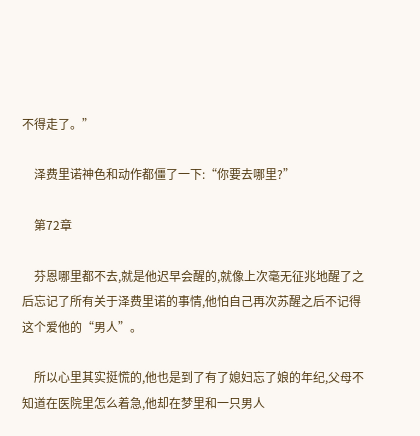不得走了。”

    泽费里诺神色和动作都僵了一下:“你要去哪里?”

    第72章

    芬恩哪里都不去,就是他迟早会醒的,就像上次毫无征兆地醒了之后忘记了所有关于泽费里诺的事情,他怕自己再次苏醒之后不记得这个爱他的“男人”。

    所以心里其实挺慌的,他也是到了有了媳妇忘了娘的年纪,父母不知道在医院里怎么着急,他却在梦里和一只男人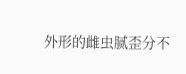外形的雌虫腻歪分不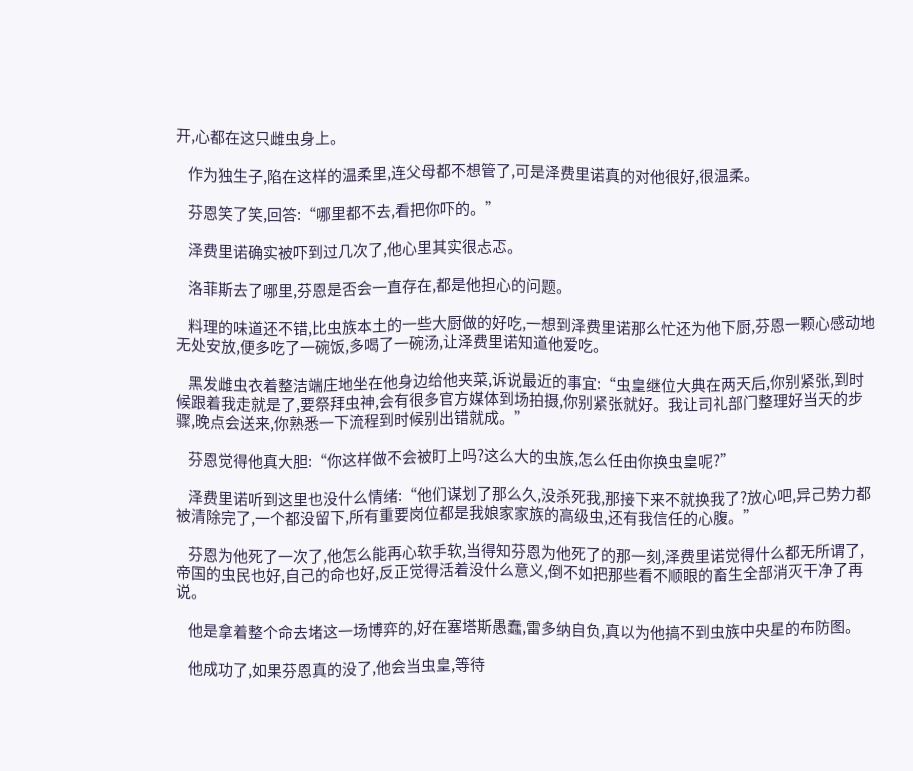开,心都在这只雌虫身上。

    作为独生子,陷在这样的温柔里,连父母都不想管了,可是泽费里诺真的对他很好,很温柔。

    芬恩笑了笑,回答:“哪里都不去,看把你吓的。”

    泽费里诺确实被吓到过几次了,他心里其实很忐忑。

    洛菲斯去了哪里,芬恩是否会一直存在,都是他担心的问题。

    料理的味道还不错,比虫族本土的一些大厨做的好吃,一想到泽费里诺那么忙还为他下厨,芬恩一颗心感动地无处安放,便多吃了一碗饭,多喝了一碗汤,让泽费里诺知道他爱吃。

    黑发雌虫衣着整洁端庄地坐在他身边给他夹菜,诉说最近的事宜:“虫皇继位大典在两天后,你别紧张,到时候跟着我走就是了,要祭拜虫神,会有很多官方媒体到场拍摄,你别紧张就好。我让司礼部门整理好当天的步骤,晚点会送来,你熟悉一下流程到时候别出错就成。”

    芬恩觉得他真大胆:“你这样做不会被盯上吗?这么大的虫族,怎么任由你换虫皇呢?”

    泽费里诺听到这里也没什么情绪:“他们谋划了那么久,没杀死我,那接下来不就换我了?放心吧,异己势力都被清除完了,一个都没留下,所有重要岗位都是我娘家家族的高级虫,还有我信任的心腹。”

    芬恩为他死了一次了,他怎么能再心软手软,当得知芬恩为他死了的那一刻,泽费里诺觉得什么都无所谓了,帝国的虫民也好,自己的命也好,反正觉得活着没什么意义,倒不如把那些看不顺眼的畜生全部消灭干净了再说。

    他是拿着整个命去堵这一场博弈的,好在塞塔斯愚蠢,雷多纳自负,真以为他搞不到虫族中央星的布防图。

    他成功了,如果芬恩真的没了,他会当虫皇,等待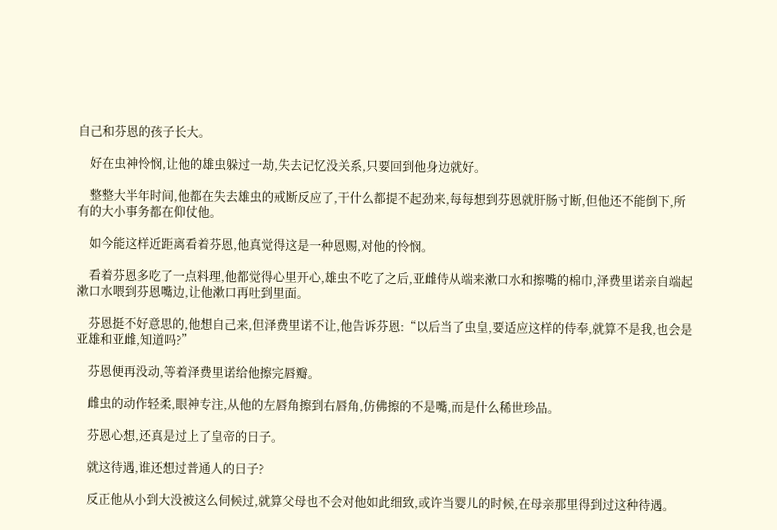自己和芬恩的孩子长大。

    好在虫神怜悯,让他的雄虫躲过一劫,失去记忆没关系,只要回到他身边就好。

    整整大半年时间,他都在失去雄虫的戒断反应了,干什么都提不起劲来,每每想到芬恩就肝肠寸断,但他还不能倒下,所有的大小事务都在仰仗他。

    如今能这样近距离看着芬恩,他真觉得这是一种恩赐,对他的怜悯。

    看着芬恩多吃了一点料理,他都觉得心里开心,雄虫不吃了之后,亚雌侍从端来漱口水和擦嘴的棉巾,泽费里诺亲自端起漱口水喂到芬恩嘴边,让他漱口再吐到里面。

    芬恩挺不好意思的,他想自己来,但泽费里诺不让,他告诉芬恩:“以后当了虫皇,要适应这样的侍奉,就算不是我,也会是亚雄和亚雌,知道吗?”

    芬恩便再没动,等着泽费里诺给他擦完唇瓣。

    雌虫的动作轻柔,眼神专注,从他的左唇角擦到右唇角,仿佛擦的不是嘴,而是什么稀世珍品。

    芬恩心想,还真是过上了皇帝的日子。

    就这待遇,谁还想过普通人的日子?

    反正他从小到大没被这么伺候过,就算父母也不会对他如此细致,或许当婴儿的时候,在母亲那里得到过这种待遇。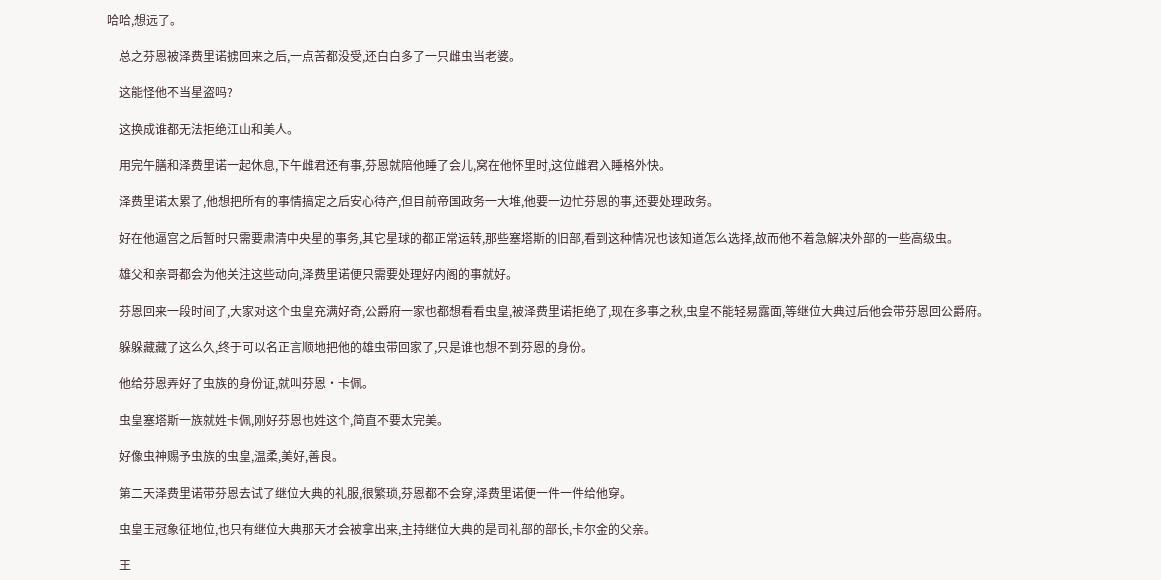哈哈,想远了。

    总之芬恩被泽费里诺掳回来之后,一点苦都没受,还白白多了一只雌虫当老婆。

    这能怪他不当星盗吗?

    这换成谁都无法拒绝江山和美人。

    用完午膳和泽费里诺一起休息,下午雌君还有事,芬恩就陪他睡了会儿,窝在他怀里时,这位雌君入睡格外快。

    泽费里诺太累了,他想把所有的事情搞定之后安心待产,但目前帝国政务一大堆,他要一边忙芬恩的事,还要处理政务。

    好在他逼宫之后暂时只需要肃清中央星的事务,其它星球的都正常运转,那些塞塔斯的旧部,看到这种情况也该知道怎么选择,故而他不着急解决外部的一些高级虫。

    雄父和亲哥都会为他关注这些动向,泽费里诺便只需要处理好内阁的事就好。

    芬恩回来一段时间了,大家对这个虫皇充满好奇,公爵府一家也都想看看虫皇,被泽费里诺拒绝了,现在多事之秋,虫皇不能轻易露面,等继位大典过后他会带芬恩回公爵府。

    躲躲藏藏了这么久,终于可以名正言顺地把他的雄虫带回家了,只是谁也想不到芬恩的身份。

    他给芬恩弄好了虫族的身份证,就叫芬恩·卡佩。

    虫皇塞塔斯一族就姓卡佩,刚好芬恩也姓这个,简直不要太完美。

    好像虫神赐予虫族的虫皇,温柔,美好,善良。

    第二天泽费里诺带芬恩去试了继位大典的礼服,很繁琐,芬恩都不会穿,泽费里诺便一件一件给他穿。

    虫皇王冠象征地位,也只有继位大典那天才会被拿出来,主持继位大典的是司礼部的部长,卡尔金的父亲。

    王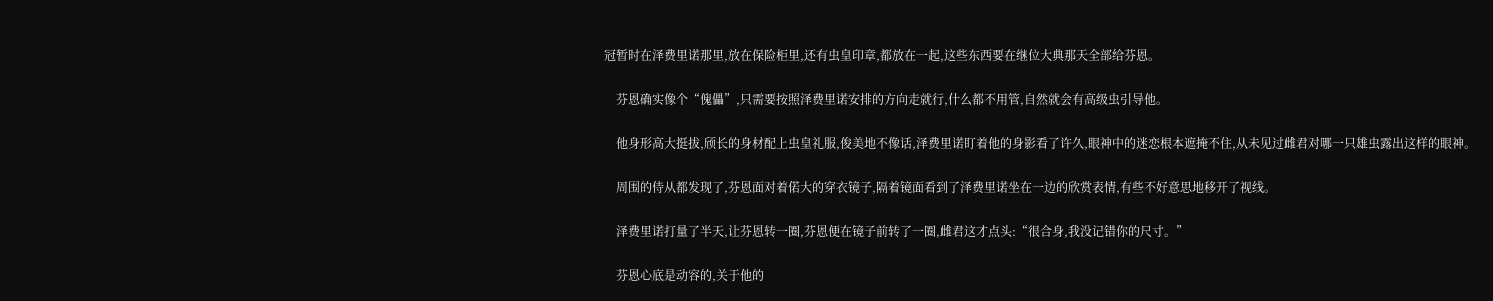冠暂时在泽费里诺那里,放在保险柜里,还有虫皇印章,都放在一起,这些东西要在继位大典那天全部给芬恩。

    芬恩确实像个“傀儡”,只需要按照泽费里诺安排的方向走就行,什么都不用管,自然就会有高级虫引导他。

    他身形高大挺拔,颀长的身材配上虫皇礼服,俊美地不像话,泽费里诺盯着他的身影看了许久,眼神中的迷恋根本遮掩不住,从未见过雌君对哪一只雄虫露出这样的眼神。

    周围的侍从都发现了,芬恩面对着偌大的穿衣镜子,隔着镜面看到了泽费里诺坐在一边的欣赏表情,有些不好意思地移开了视线。

    泽费里诺打量了半天,让芬恩转一圈,芬恩便在镜子前转了一圈,雌君这才点头:“很合身,我没记错你的尺寸。”

    芬恩心底是动容的,关于他的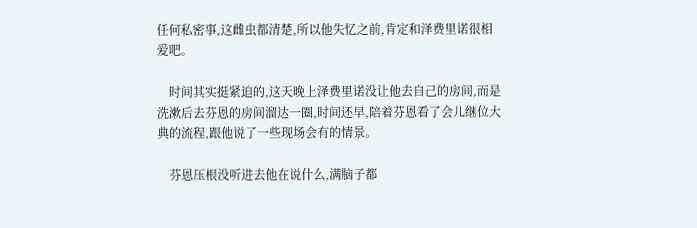任何私密事,这雌虫都清楚,所以他失忆之前,肯定和泽费里诺很相爱吧。

    时间其实挺紧迫的,这天晚上泽费里诺没让他去自己的房间,而是洗漱后去芬恩的房间溜达一圈,时间还早,陪着芬恩看了会儿继位大典的流程,跟他说了一些现场会有的情景。

    芬恩压根没听进去他在说什么,满脑子都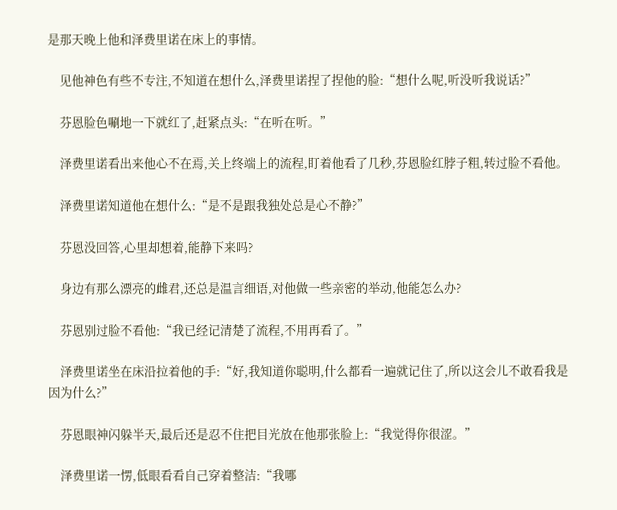是那天晚上他和泽费里诺在床上的事情。

    见他神色有些不专注,不知道在想什么,泽费里诺捏了捏他的脸:“想什么呢,听没听我说话?”

    芬恩脸色唰地一下就红了,赶紧点头:“在听在听。”

    泽费里诺看出来他心不在焉,关上终端上的流程,盯着他看了几秒,芬恩脸红脖子粗,转过脸不看他。

    泽费里诺知道他在想什么:“是不是跟我独处总是心不静?”

    芬恩没回答,心里却想着,能静下来吗?

    身边有那么漂亮的雌君,还总是温言细语,对他做一些亲密的举动,他能怎么办?

    芬恩别过脸不看他:“我已经记清楚了流程,不用再看了。”

    泽费里诺坐在床沿拉着他的手:“好,我知道你聪明,什么都看一遍就记住了,所以这会儿不敢看我是因为什么?”

    芬恩眼神闪躲半天,最后还是忍不住把目光放在他那张脸上:“我觉得你很涩。”

    泽费里诺一愣,低眼看看自己穿着整洁:“我哪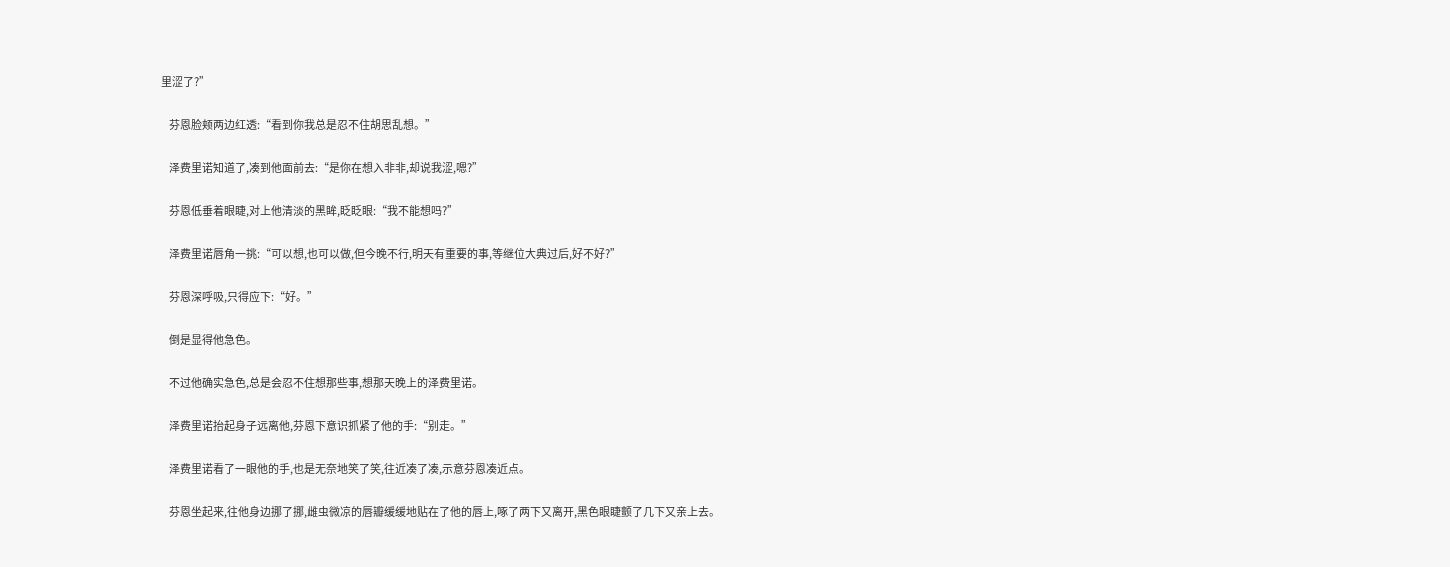里涩了?”

    芬恩脸颊两边红透:“看到你我总是忍不住胡思乱想。”

    泽费里诺知道了,凑到他面前去:“是你在想入非非,却说我涩,嗯?”

    芬恩低垂着眼睫,对上他清淡的黑眸,眨眨眼:“我不能想吗?”

    泽费里诺唇角一挑:“可以想,也可以做,但今晚不行,明天有重要的事,等继位大典过后,好不好?”

    芬恩深呼吸,只得应下:“好。”

    倒是显得他急色。

    不过他确实急色,总是会忍不住想那些事,想那天晚上的泽费里诺。

    泽费里诺抬起身子远离他,芬恩下意识抓紧了他的手:“别走。”

    泽费里诺看了一眼他的手,也是无奈地笑了笑,往近凑了凑,示意芬恩凑近点。

    芬恩坐起来,往他身边挪了挪,雌虫微凉的唇瓣缓缓地贴在了他的唇上,啄了两下又离开,黑色眼睫颤了几下又亲上去。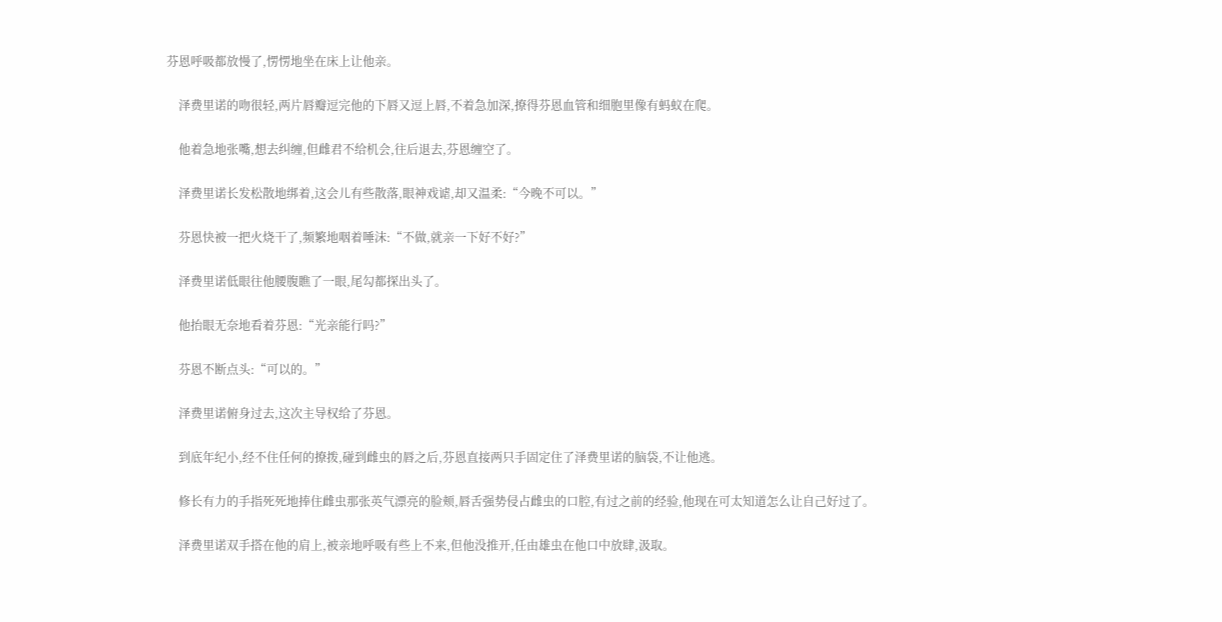芬恩呼吸都放慢了,愣愣地坐在床上让他亲。

    泽费里诺的吻很轻,两片唇瓣逗完他的下唇又逗上唇,不着急加深,撩得芬恩血管和细胞里像有蚂蚁在爬。

    他着急地张嘴,想去纠缠,但雌君不给机会,往后退去,芬恩缠空了。

    泽费里诺长发松散地绑着,这会儿有些散落,眼神戏谑,却又温柔:“今晚不可以。”

    芬恩快被一把火烧干了,频繁地咽着唾沫:“不做,就亲一下好不好?”

    泽费里诺低眼往他腰腹瞧了一眼,尾勾都探出头了。

    他抬眼无奈地看着芬恩:“光亲能行吗?”

    芬恩不断点头:“可以的。”

    泽费里诺俯身过去,这次主导权给了芬恩。

    到底年纪小,经不住任何的撩拨,碰到雌虫的唇之后,芬恩直接两只手固定住了泽费里诺的脑袋,不让他逃。

    修长有力的手指死死地捧住雌虫那张英气漂亮的脸颊,唇舌强势侵占雌虫的口腔,有过之前的经验,他现在可太知道怎么让自己好过了。

    泽费里诺双手搭在他的肩上,被亲地呼吸有些上不来,但他没推开,任由雄虫在他口中放肆,汲取。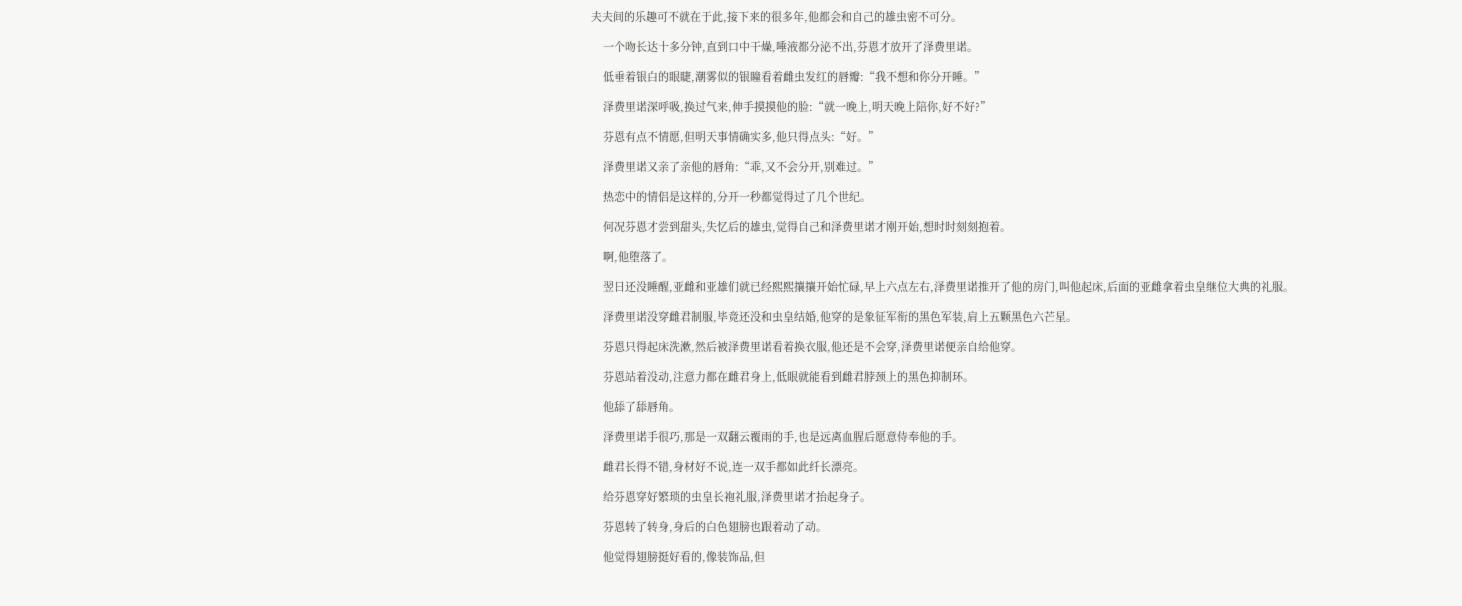夫夫间的乐趣可不就在于此,接下来的很多年,他都会和自己的雄虫密不可分。

    一个吻长达十多分钟,直到口中干燥,唾液都分泌不出,芬恩才放开了泽费里诺。

    低垂着银白的眼睫,潮雾似的银瞳看着雌虫发红的唇瓣:“我不想和你分开睡。”

    泽费里诺深呼吸,换过气来,伸手摸摸他的脸:“就一晚上,明天晚上陪你,好不好?”

    芬恩有点不情愿,但明天事情确实多,他只得点头:“好。”

    泽费里诺又亲了亲他的唇角:“乖,又不会分开,别难过。”

    热恋中的情侣是这样的,分开一秒都觉得过了几个世纪。

    何况芬恩才尝到甜头,失忆后的雄虫,觉得自己和泽费里诺才刚开始,想时时刻刻抱着。

    啊,他堕落了。

    翌日还没睡醒,亚雌和亚雄们就已经熙熙攘攘开始忙碌,早上六点左右,泽费里诺推开了他的房门,叫他起床,后面的亚雌拿着虫皇继位大典的礼服。

    泽费里诺没穿雌君制服,毕竟还没和虫皇结婚,他穿的是象征军衔的黑色军装,肩上五颗黑色六芒星。

    芬恩只得起床洗漱,然后被泽费里诺看着换衣服,他还是不会穿,泽费里诺便亲自给他穿。

    芬恩站着没动,注意力都在雌君身上,低眼就能看到雌君脖颈上的黑色抑制环。

    他舔了舔唇角。

    泽费里诺手很巧,那是一双翻云覆雨的手,也是远离血腥后愿意侍奉他的手。

    雌君长得不错,身材好不说,连一双手都如此纤长漂亮。

    给芬恩穿好繁琐的虫皇长袍礼服,泽费里诺才抬起身子。

    芬恩转了转身,身后的白色翅膀也跟着动了动。

    他觉得翅膀挺好看的,像装饰品,但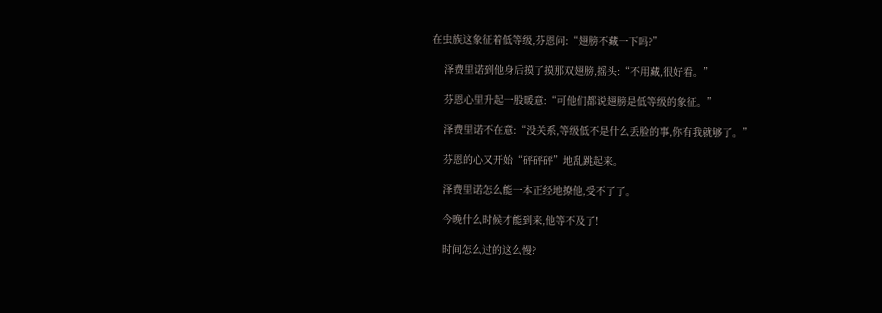在虫族这象征着低等级,芬恩问:“翅膀不藏一下吗?”

    泽费里诺到他身后摸了摸那双翅膀,摇头:“不用藏,很好看。”

    芬恩心里升起一股暖意:“可他们都说翅膀是低等级的象征。”

    泽费里诺不在意:“没关系,等级低不是什么丢脸的事,你有我就够了。”

    芬恩的心又开始“砰砰砰”地乱跳起来。

    泽费里诺怎么能一本正经地撩他,受不了了。

    今晚什么时候才能到来,他等不及了!

    时间怎么过的这么慢?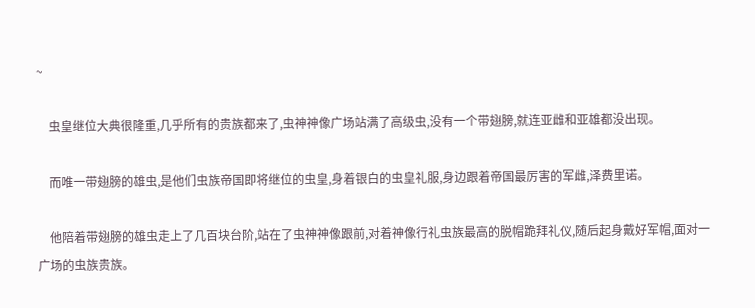~

    虫皇继位大典很隆重,几乎所有的贵族都来了,虫神神像广场站满了高级虫,没有一个带翅膀,就连亚雌和亚雄都没出现。

    而唯一带翅膀的雄虫,是他们虫族帝国即将继位的虫皇,身着银白的虫皇礼服,身边跟着帝国最厉害的军雌,泽费里诺。

    他陪着带翅膀的雄虫走上了几百块台阶,站在了虫神神像跟前,对着神像行礼虫族最高的脱帽跪拜礼仪,随后起身戴好军帽,面对一广场的虫族贵族。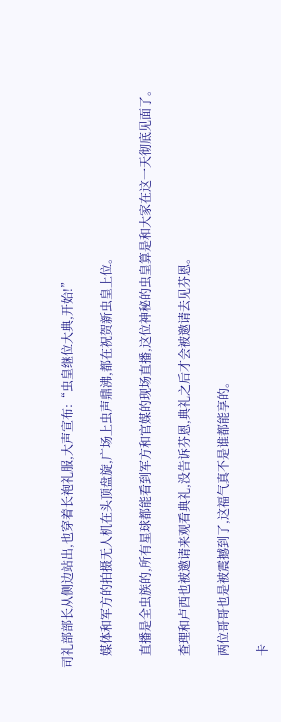司礼部部长从侧边站出,也穿着长袍礼服,大声宣布:“虫皇继位大典,开始!”

    媒体和军方的拍摄无人机在头顶盘旋,广场上虫声鼎沸,都在祝贺新虫皇上位。

    直播是全虫族的,所有星球都能看到军方和官媒的现场直播,这位神秘的虫皇算是和大家在这一天彻底见面了。

    查理和卢西也被邀请来观看典礼,没告诉芬恩,典礼之后才会被邀请去见芬恩。

    两位哥哥也是被震撼到了,这福气真不是谁都能享的。

    卡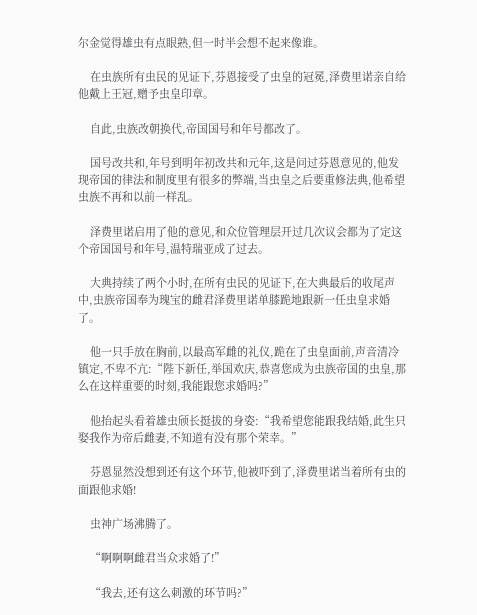尔金觉得雄虫有点眼熟,但一时半会想不起来像谁。

    在虫族所有虫民的见证下,芬恩接受了虫皇的冠冕,泽费里诺亲自给他戴上王冠,赠予虫皇印章。

    自此,虫族改朝换代,帝国国号和年号都改了。

    国号改共和,年号到明年初改共和元年,这是问过芬恩意见的,他发现帝国的律法和制度里有很多的弊端,当虫皇之后要重修法典,他希望虫族不再和以前一样乱。

    泽费里诺启用了他的意见,和众位管理层开过几次议会都为了定这个帝国国号和年号,温特瑞亚成了过去。

    大典持续了两个小时,在所有虫民的见证下,在大典最后的收尾声中,虫族帝国奉为瑰宝的雌君泽费里诺单膝跪地跟新一任虫皇求婚了。

    他一只手放在胸前,以最高军雌的礼仪,跪在了虫皇面前,声音清冷镇定,不卑不亢:“陛下新任,举国欢庆,恭喜您成为虫族帝国的虫皇,那么在这样重要的时刻,我能跟您求婚吗?”

    他抬起头看着雄虫颀长挺拔的身姿:“我希望您能跟我结婚,此生只娶我作为帝后雌妻,不知道有没有那个荣幸。”

    芬恩显然没想到还有这个环节,他被吓到了,泽费里诺当着所有虫的面跟他求婚!

    虫神广场沸腾了。

    “啊啊啊雌君当众求婚了!”

    “我去,还有这么刺激的环节吗?”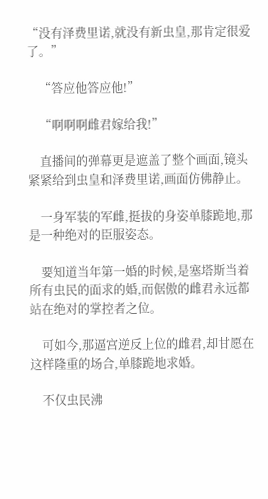“没有泽费里诺,就没有新虫皇,那肯定很爱了。”

    “答应他答应他!”

    “啊啊啊雌君嫁给我!”

    直播间的弹幕更是遮盖了整个画面,镜头紧紧给到虫皇和泽费里诺,画面仿佛静止。

    一身军装的军雌,挺拔的身姿单膝跪地,那是一种绝对的臣服姿态。

    要知道当年第一婚的时候,是塞塔斯当着所有虫民的面求的婚,而倨傲的雌君永远都站在绝对的掌控者之位。

    可如今,那逼宫逆反上位的雌君,却甘愿在这样隆重的场合,单膝跪地求婚。

    不仅虫民沸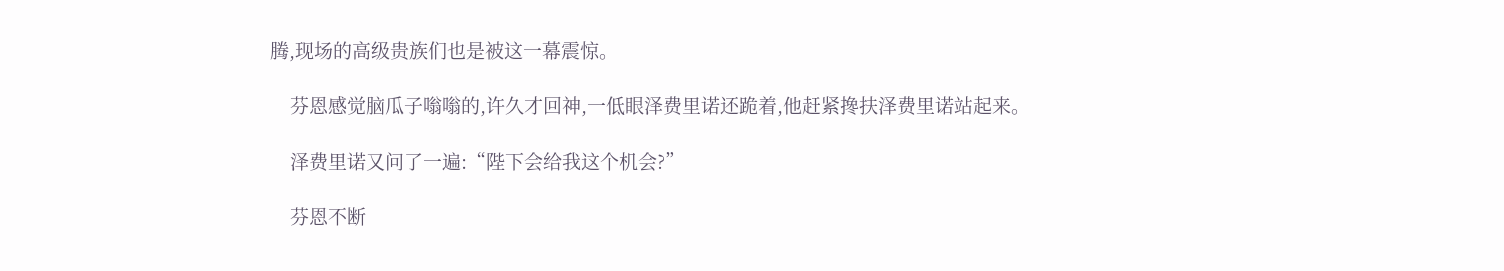腾,现场的高级贵族们也是被这一幕震惊。

    芬恩感觉脑瓜子嗡嗡的,许久才回神,一低眼泽费里诺还跪着,他赶紧搀扶泽费里诺站起来。

    泽费里诺又问了一遍:“陛下会给我这个机会?”

    芬恩不断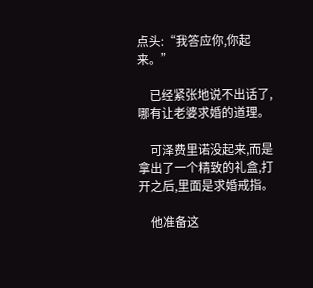点头:“我答应你,你起来。”

    已经紧张地说不出话了,哪有让老婆求婚的道理。

    可泽费里诺没起来,而是拿出了一个精致的礼盒,打开之后,里面是求婚戒指。

    他准备这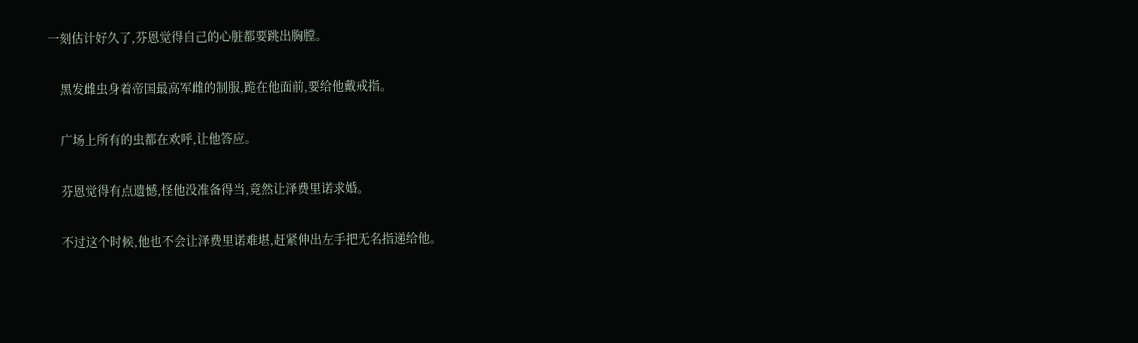一刻估计好久了,芬恩觉得自己的心脏都要跳出胸膛。

    黑发雌虫身着帝国最高军雌的制服,跪在他面前,要给他戴戒指。

    广场上所有的虫都在欢呼,让他答应。

    芬恩觉得有点遗憾,怪他没准备得当,竟然让泽费里诺求婚。

    不过这个时候,他也不会让泽费里诺难堪,赶紧伸出左手把无名指递给他。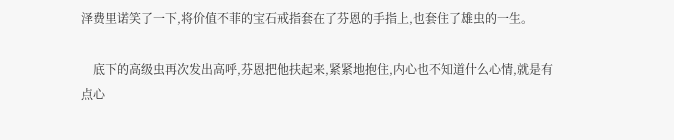泽费里诺笑了一下,将价值不菲的宝石戒指套在了芬恩的手指上,也套住了雄虫的一生。

    底下的高级虫再次发出高呼,芬恩把他扶起来,紧紧地抱住,内心也不知道什么心情,就是有点心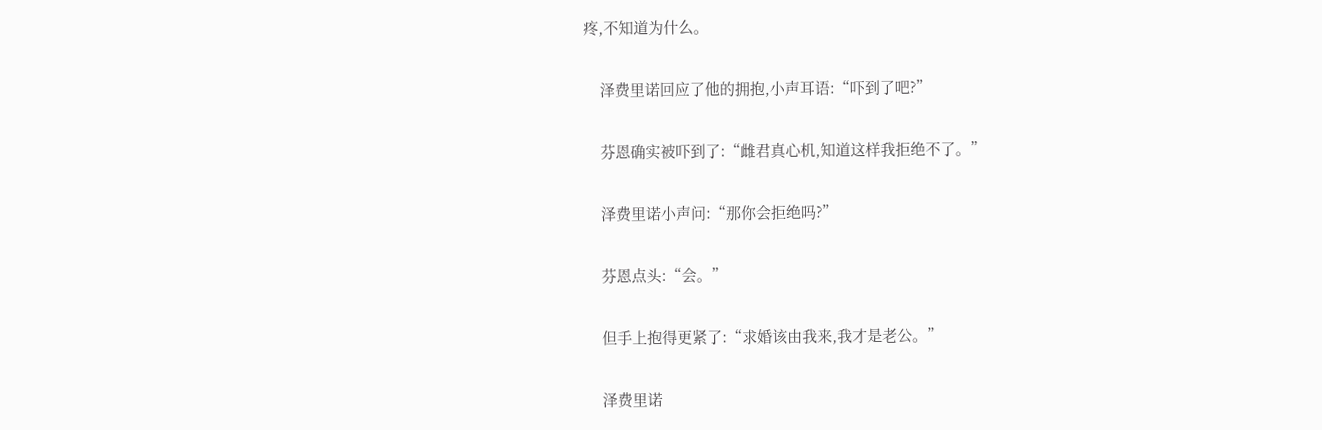疼,不知道为什么。

    泽费里诺回应了他的拥抱,小声耳语:“吓到了吧?”

    芬恩确实被吓到了:“雌君真心机,知道这样我拒绝不了。”

    泽费里诺小声问:“那你会拒绝吗?”

    芬恩点头:“会。”

    但手上抱得更紧了:“求婚该由我来,我才是老公。”

    泽费里诺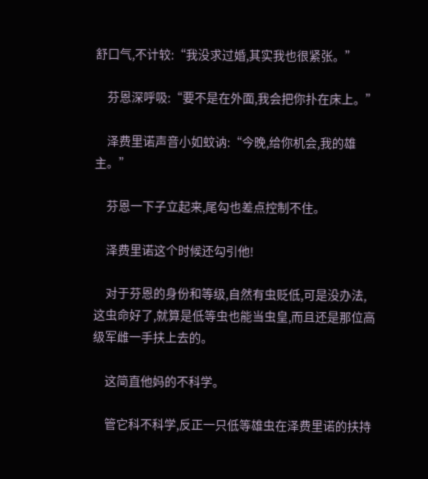舒口气,不计较:“我没求过婚,其实我也很紧张。”

    芬恩深呼吸:“要不是在外面,我会把你扑在床上。”

    泽费里诺声音小如蚊讷:“今晚,给你机会,我的雄主。”

    芬恩一下子立起来,尾勾也差点控制不住。

    泽费里诺这个时候还勾引他!

    对于芬恩的身份和等级,自然有虫贬低,可是没办法,这虫命好了,就算是低等虫也能当虫皇,而且还是那位高级军雌一手扶上去的。

    这简直他妈的不科学。

    管它科不科学,反正一只低等雄虫在泽费里诺的扶持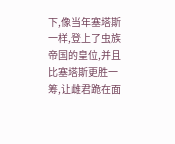下,像当年塞塔斯一样,登上了虫族帝国的皇位,并且比塞塔斯更胜一筹,让雌君跪在面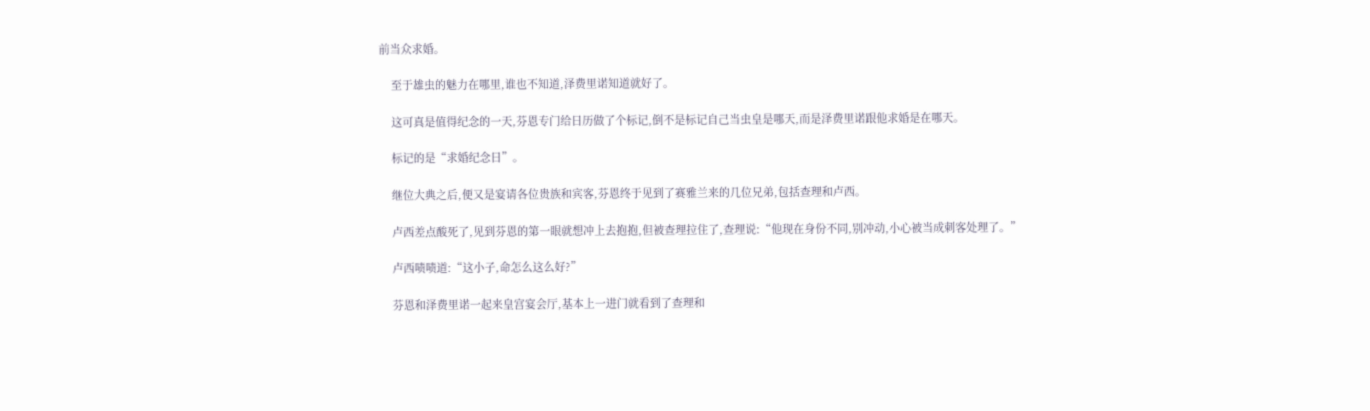前当众求婚。

    至于雄虫的魅力在哪里,谁也不知道,泽费里诺知道就好了。

    这可真是值得纪念的一天,芬恩专门给日历做了个标记,倒不是标记自己当虫皇是哪天,而是泽费里诺跟他求婚是在哪天。

    标记的是“求婚纪念日”。

    继位大典之后,便又是宴请各位贵族和宾客,芬恩终于见到了赛雅兰来的几位兄弟,包括查理和卢西。

    卢西差点酸死了,见到芬恩的第一眼就想冲上去抱抱,但被查理拉住了,查理说:“他现在身份不同,别冲动,小心被当成刺客处理了。”

    卢西啧啧道:“这小子,命怎么这么好?”

    芬恩和泽费里诺一起来皇宫宴会厅,基本上一进门就看到了查理和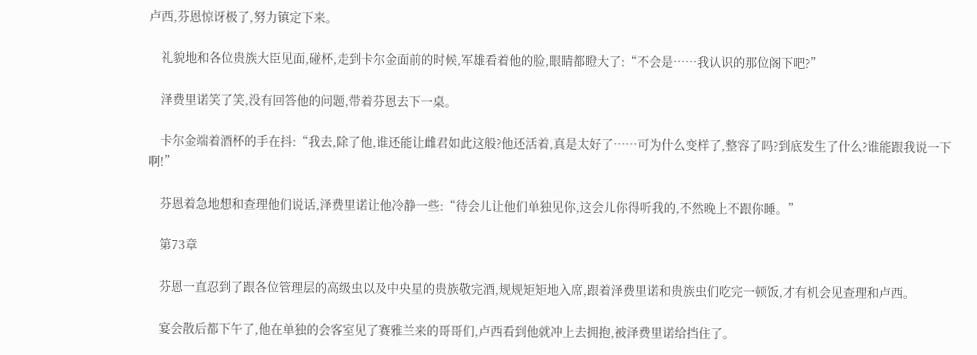卢西,芬恩惊讶极了,努力镇定下来。

    礼貌地和各位贵族大臣见面,碰杯,走到卡尔金面前的时候,军雄看着他的脸,眼睛都瞪大了:“不会是……我认识的那位阁下吧?”

    泽费里诺笑了笑,没有回答他的问题,带着芬恩去下一桌。

    卡尔金端着酒杯的手在抖:“我去,除了他,谁还能让雌君如此这般?他还活着,真是太好了……可为什么变样了,整容了吗?到底发生了什么?谁能跟我说一下啊!”

    芬恩着急地想和查理他们说话,泽费里诺让他冷静一些:“待会儿让他们单独见你,这会儿你得听我的,不然晚上不跟你睡。”

    第73章

    芬恩一直忍到了跟各位管理层的高级虫以及中央星的贵族敬完酒,规规矩矩地入席,跟着泽费里诺和贵族虫们吃完一顿饭,才有机会见查理和卢西。

    宴会散后都下午了,他在单独的会客室见了赛雅兰来的哥哥们,卢西看到他就冲上去拥抱,被泽费里诺给挡住了。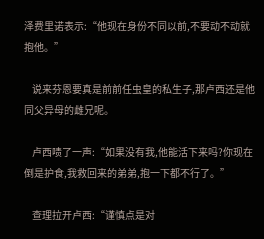泽费里诺表示:“他现在身份不同以前,不要动不动就抱他。”

    说来芬恩要真是前前任虫皇的私生子,那卢西还是他同父异母的雌兄呢。

    卢西啧了一声:“如果没有我,他能活下来吗?你现在倒是护食,我救回来的弟弟,抱一下都不行了。”

    查理拉开卢西:“谨慎点是对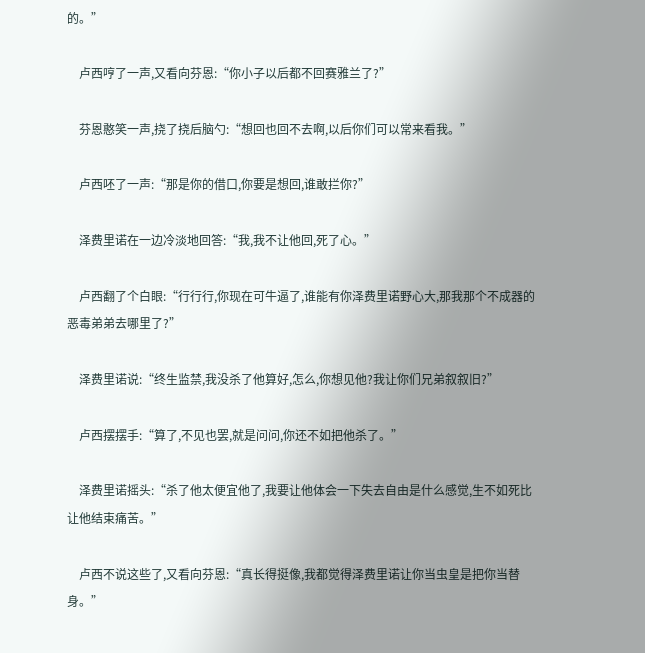的。”

    卢西哼了一声,又看向芬恩:“你小子以后都不回赛雅兰了?”

    芬恩憨笑一声,挠了挠后脑勺:“想回也回不去啊,以后你们可以常来看我。”

    卢西呸了一声:“那是你的借口,你要是想回,谁敢拦你?”

    泽费里诺在一边冷淡地回答:“我,我不让他回,死了心。”

    卢西翻了个白眼:“行行行,你现在可牛逼了,谁能有你泽费里诺野心大,那我那个不成器的恶毒弟弟去哪里了?”

    泽费里诺说:“终生监禁,我没杀了他算好,怎么,你想见他?我让你们兄弟叙叙旧?”

    卢西摆摆手:“算了,不见也罢,就是问问,你还不如把他杀了。”

    泽费里诺摇头:“杀了他太便宜他了,我要让他体会一下失去自由是什么感觉,生不如死比让他结束痛苦。”

    卢西不说这些了,又看向芬恩:“真长得挺像,我都觉得泽费里诺让你当虫皇是把你当替身。”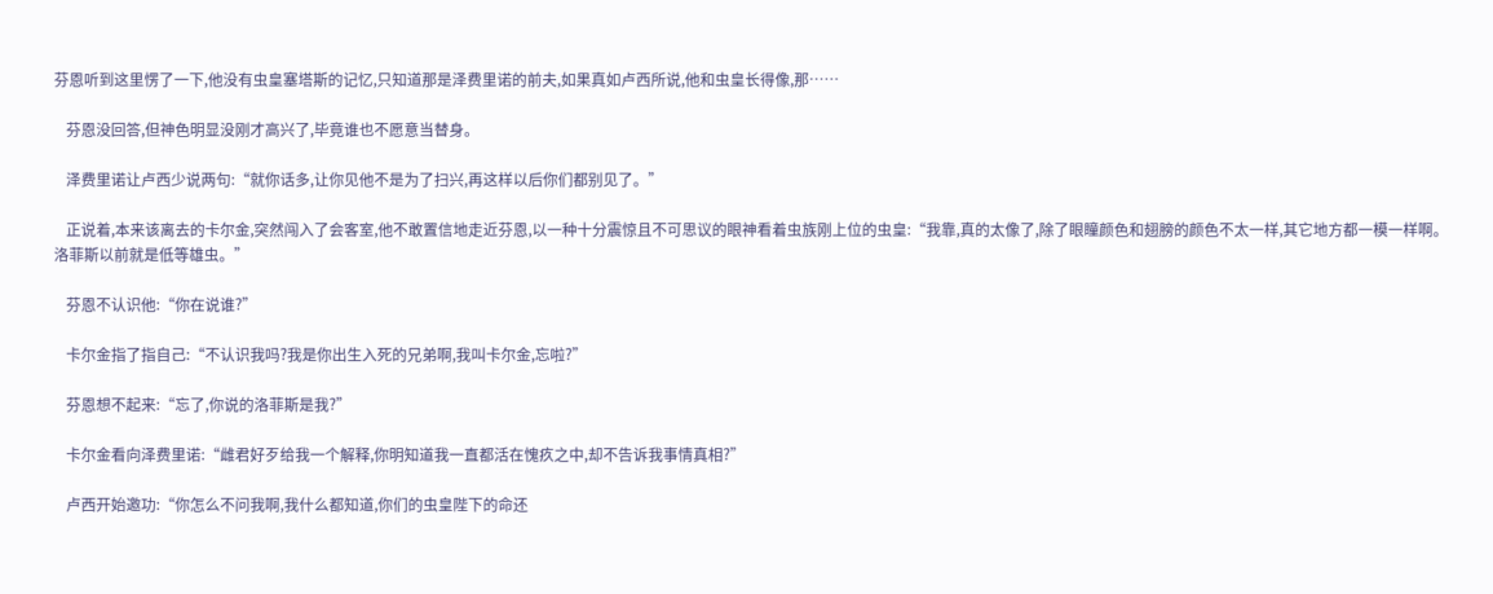芬恩听到这里愣了一下,他没有虫皇塞塔斯的记忆,只知道那是泽费里诺的前夫,如果真如卢西所说,他和虫皇长得像,那……

    芬恩没回答,但神色明显没刚才高兴了,毕竟谁也不愿意当替身。

    泽费里诺让卢西少说两句:“就你话多,让你见他不是为了扫兴,再这样以后你们都别见了。”

    正说着,本来该离去的卡尔金,突然闯入了会客室,他不敢置信地走近芬恩,以一种十分震惊且不可思议的眼神看着虫族刚上位的虫皇:“我靠,真的太像了,除了眼瞳颜色和翅膀的颜色不太一样,其它地方都一模一样啊。洛菲斯以前就是低等雄虫。”

    芬恩不认识他:“你在说谁?”

    卡尔金指了指自己:“不认识我吗?我是你出生入死的兄弟啊,我叫卡尔金,忘啦?”

    芬恩想不起来:“忘了,你说的洛菲斯是我?”

    卡尔金看向泽费里诺:“雌君好歹给我一个解释,你明知道我一直都活在愧疚之中,却不告诉我事情真相?”

    卢西开始邀功:“你怎么不问我啊,我什么都知道,你们的虫皇陛下的命还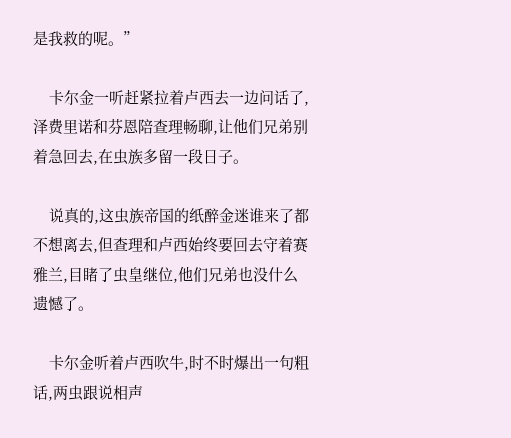是我救的呢。”

    卡尔金一听赶紧拉着卢西去一边问话了,泽费里诺和芬恩陪查理畅聊,让他们兄弟别着急回去,在虫族多留一段日子。

    说真的,这虫族帝国的纸醉金迷谁来了都不想离去,但查理和卢西始终要回去守着赛雅兰,目睹了虫皇继位,他们兄弟也没什么遗憾了。

    卡尔金听着卢西吹牛,时不时爆出一句粗话,两虫跟说相声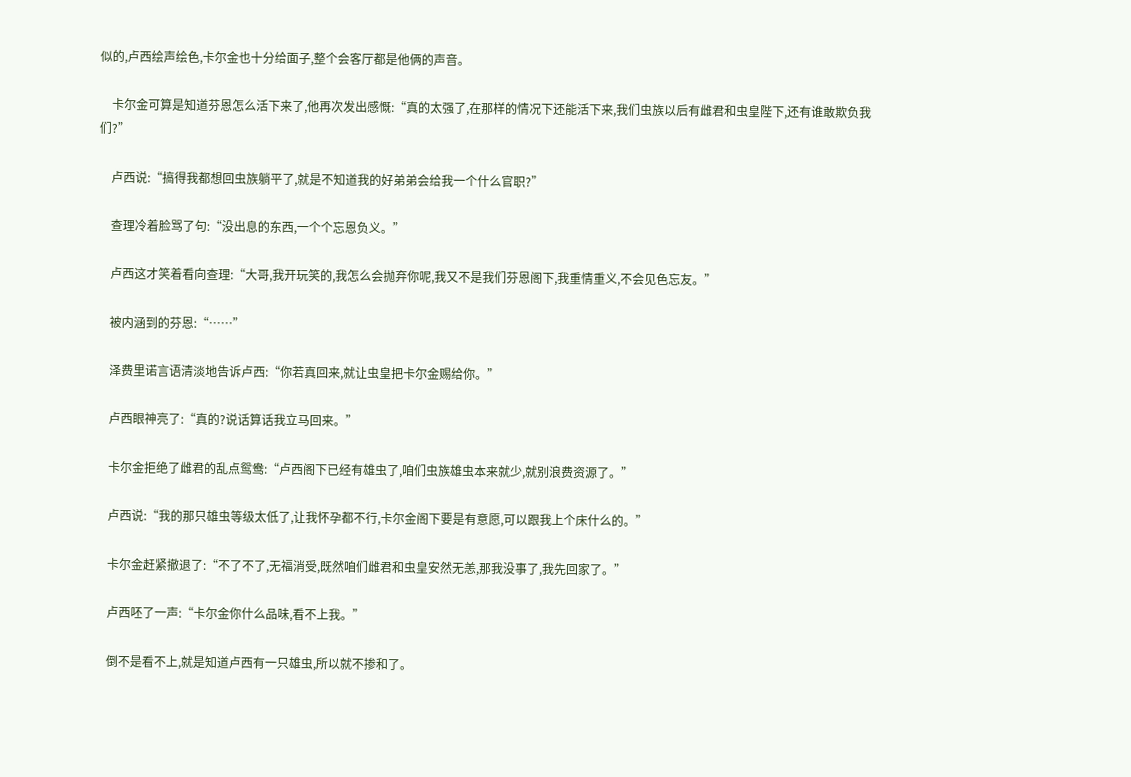似的,卢西绘声绘色,卡尔金也十分给面子,整个会客厅都是他俩的声音。

    卡尔金可算是知道芬恩怎么活下来了,他再次发出感慨:“真的太强了,在那样的情况下还能活下来,我们虫族以后有雌君和虫皇陛下,还有谁敢欺负我们?”

    卢西说:“搞得我都想回虫族躺平了,就是不知道我的好弟弟会给我一个什么官职?”

    查理冷着脸骂了句:“没出息的东西,一个个忘恩负义。”

    卢西这才笑着看向查理:“大哥,我开玩笑的,我怎么会抛弃你呢,我又不是我们芬恩阁下,我重情重义,不会见色忘友。”

    被内涵到的芬恩:“……”

    泽费里诺言语清淡地告诉卢西:“你若真回来,就让虫皇把卡尔金赐给你。”

    卢西眼神亮了:“真的?说话算话我立马回来。”

    卡尔金拒绝了雌君的乱点鸳鸯:“卢西阁下已经有雄虫了,咱们虫族雄虫本来就少,就别浪费资源了。”

    卢西说:“我的那只雄虫等级太低了,让我怀孕都不行,卡尔金阁下要是有意愿,可以跟我上个床什么的。”

    卡尔金赶紧撤退了:“不了不了,无福消受,既然咱们雌君和虫皇安然无恙,那我没事了,我先回家了。”

    卢西呸了一声:“卡尔金你什么品味,看不上我。”

    倒不是看不上,就是知道卢西有一只雄虫,所以就不掺和了。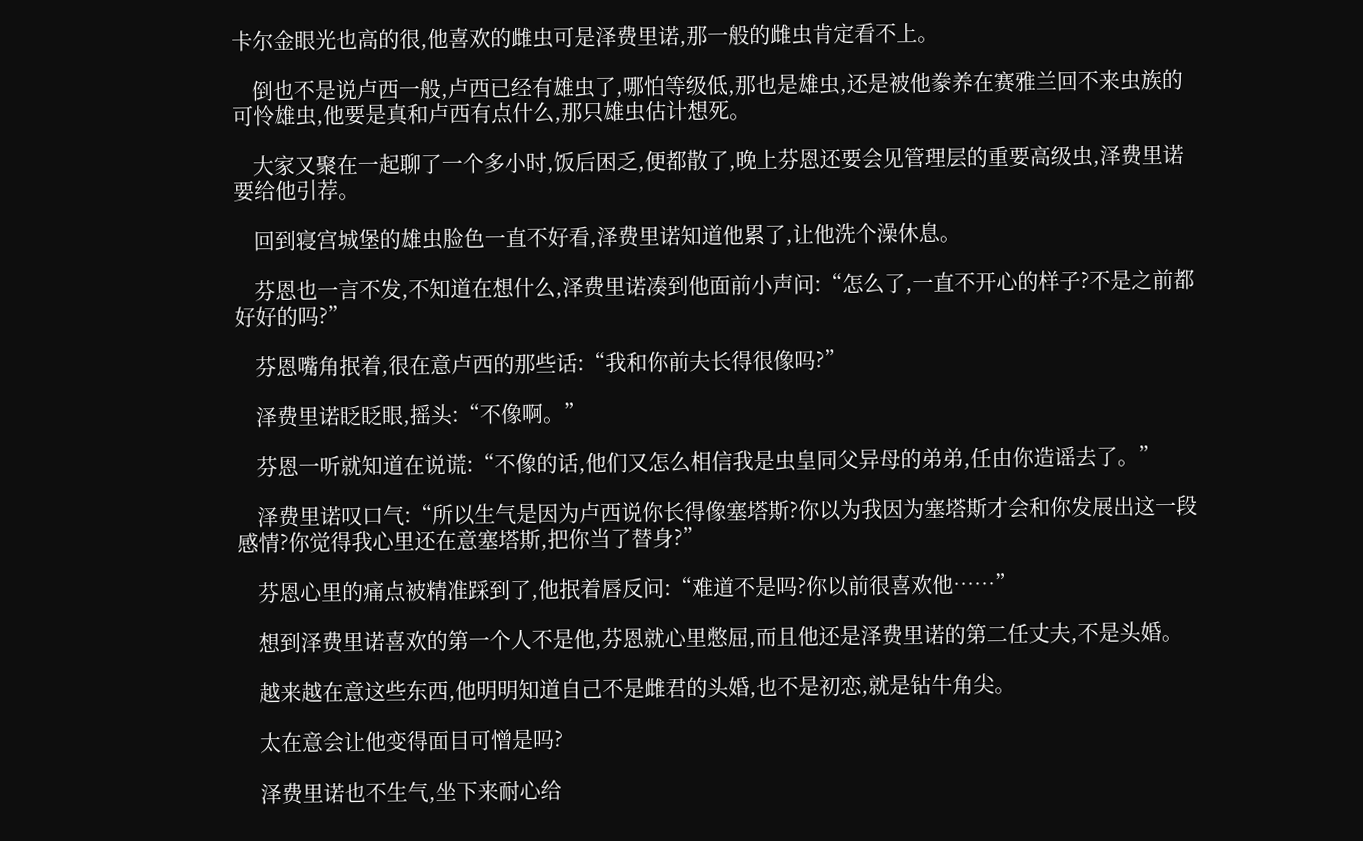卡尔金眼光也高的很,他喜欢的雌虫可是泽费里诺,那一般的雌虫肯定看不上。

    倒也不是说卢西一般,卢西已经有雄虫了,哪怕等级低,那也是雄虫,还是被他豢养在赛雅兰回不来虫族的可怜雄虫,他要是真和卢西有点什么,那只雄虫估计想死。

    大家又聚在一起聊了一个多小时,饭后困乏,便都散了,晚上芬恩还要会见管理层的重要高级虫,泽费里诺要给他引荐。

    回到寝宫城堡的雄虫脸色一直不好看,泽费里诺知道他累了,让他洗个澡休息。

    芬恩也一言不发,不知道在想什么,泽费里诺凑到他面前小声问:“怎么了,一直不开心的样子?不是之前都好好的吗?”

    芬恩嘴角抿着,很在意卢西的那些话:“我和你前夫长得很像吗?”

    泽费里诺眨眨眼,摇头:“不像啊。”

    芬恩一听就知道在说谎:“不像的话,他们又怎么相信我是虫皇同父异母的弟弟,任由你造谣去了。”

    泽费里诺叹口气:“所以生气是因为卢西说你长得像塞塔斯?你以为我因为塞塔斯才会和你发展出这一段感情?你觉得我心里还在意塞塔斯,把你当了替身?”

    芬恩心里的痛点被精准踩到了,他抿着唇反问:“难道不是吗?你以前很喜欢他……”

    想到泽费里诺喜欢的第一个人不是他,芬恩就心里憋屈,而且他还是泽费里诺的第二任丈夫,不是头婚。

    越来越在意这些东西,他明明知道自己不是雌君的头婚,也不是初恋,就是钻牛角尖。

    太在意会让他变得面目可憎是吗?

    泽费里诺也不生气,坐下来耐心给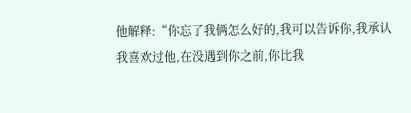他解释:“你忘了我俩怎么好的,我可以告诉你,我承认我喜欢过他,在没遇到你之前,你比我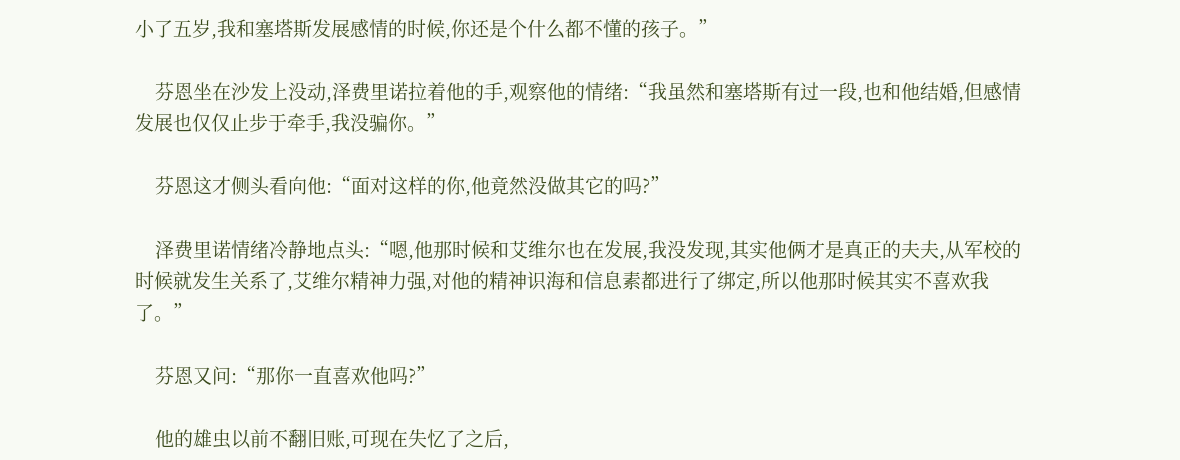小了五岁,我和塞塔斯发展感情的时候,你还是个什么都不懂的孩子。”

    芬恩坐在沙发上没动,泽费里诺拉着他的手,观察他的情绪:“我虽然和塞塔斯有过一段,也和他结婚,但感情发展也仅仅止步于牵手,我没骗你。”

    芬恩这才侧头看向他:“面对这样的你,他竟然没做其它的吗?”

    泽费里诺情绪冷静地点头:“嗯,他那时候和艾维尔也在发展,我没发现,其实他俩才是真正的夫夫,从军校的时候就发生关系了,艾维尔精神力强,对他的精神识海和信息素都进行了绑定,所以他那时候其实不喜欢我了。”

    芬恩又问:“那你一直喜欢他吗?”

    他的雄虫以前不翻旧账,可现在失忆了之后,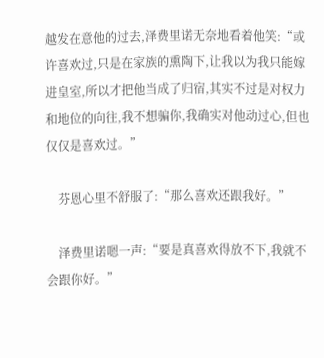越发在意他的过去,泽费里诺无奈地看着他笑:“或许喜欢过,只是在家族的熏陶下,让我以为我只能嫁进皇室,所以才把他当成了归宿,其实不过是对权力和地位的向往,我不想骗你,我确实对他动过心,但也仅仅是喜欢过。”

    芬恩心里不舒服了:“那么喜欢还跟我好。”

    泽费里诺嗯一声:“要是真喜欢得放不下,我就不会跟你好。”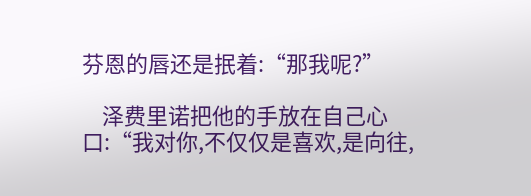芬恩的唇还是抿着:“那我呢?”

    泽费里诺把他的手放在自己心口:“我对你,不仅仅是喜欢,是向往,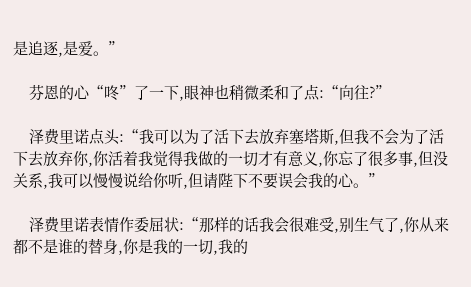是追逐,是爱。”

    芬恩的心“咚”了一下,眼神也稍微柔和了点:“向往?”

    泽费里诺点头:“我可以为了活下去放弃塞塔斯,但我不会为了活下去放弃你,你活着我觉得我做的一切才有意义,你忘了很多事,但没关系,我可以慢慢说给你听,但请陛下不要误会我的心。”

    泽费里诺表情作委屈状:“那样的话我会很难受,别生气了,你从来都不是谁的替身,你是我的一切,我的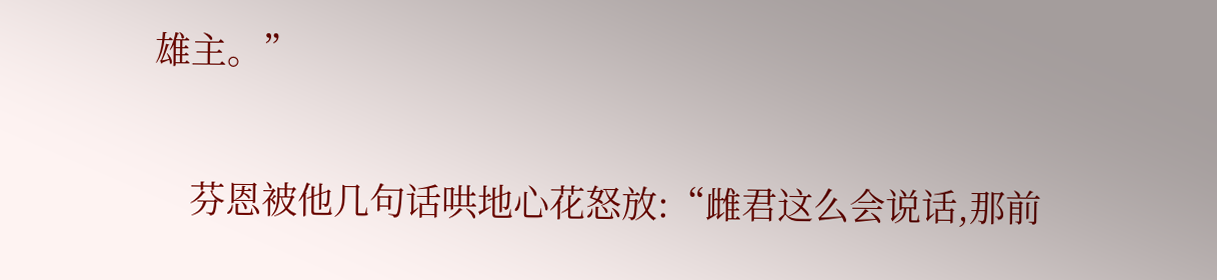雄主。”

    芬恩被他几句话哄地心花怒放:“雌君这么会说话,那前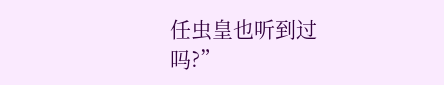任虫皇也听到过吗?”